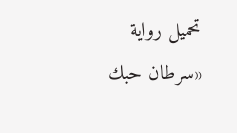تحميل رواية «سرطان حبك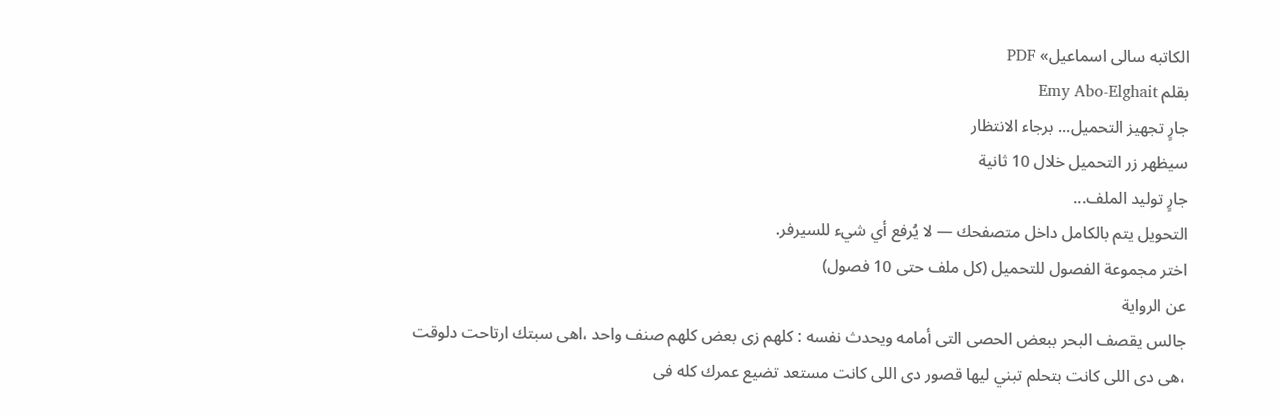الكاتبه سالى اسماعيل» PDF
بقلم Emy Abo-Elghait
جارٍ تجهيز التحميل... برجاء الانتظار
سيظهر زر التحميل خلال 10 ثانية
جارٍ توليد الملف...
التحويل يتم بالكامل داخل متصفحك — لا يُرفع أي شيء للسيرفر.
اختر مجموعة الفصول للتحميل (كل ملف حتى 10 فصول)
عن الرواية
جالس يقصف البحر ببعض الحصى التى أمامه ويحدث نفسه : كلهم زى بعض كلهم صنف واحد ،اهى سبتك ارتاحت دلوقت ،هى دى اللى كانت بتحلم تبني ليها قصور دى اللى كانت مستعد تضيع عمرك كله فى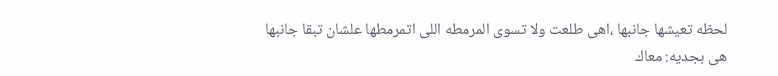لحظه تعيشها جانبها ،اهى طلعت ولا تسوى المرمطه اللى اتمرمطها علشان تبقا جانبها هى بجديه: معاك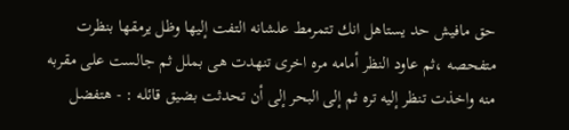حق مافيش حد يستاهل انك تتمرمط علشانه التفت إليها وظل يرمقها بنظرت متفحصه ،ثم عاود النظر أمامه مره اخرى تنهدت هى بملل ثم جالست على مقربه منه واخذت تنظر إليه تره ثم إلى البحر إلى أن تحدثت بضيق قائله : - هتفضل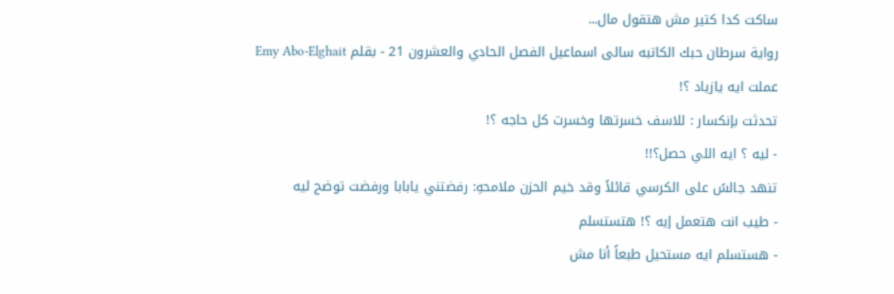ساكت كدا كتير مش هتقول مال...
رواية سرطان حبك الكاتبه سالى اسماعيل الفصل الحادي والعشرون 21 - بقلم Emy Abo-Elghait
عملت ايه يازياد ؟!
تحدثت بإنكسار : للاسف خسرتها وخسرت كل حاجه ؟!
- ليه ؟ ايه اللي حصل؟!!
تنهد جالسً على الكرسي قائلاً وقد خيم الحزن ملامحهِ: رفضتني يابابا ورفضت توضح ليه
- طيب انت هتعمل إيه ؟! هتستسلم
- هستسلم ايه مستحيل طبعاً أنا مش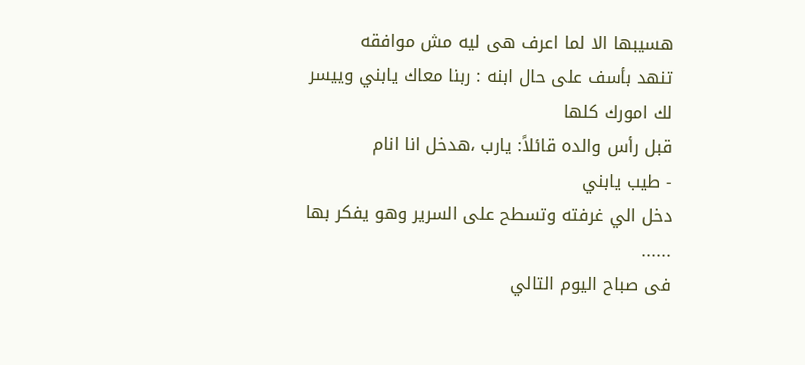هسيبها الا لما اعرف هى ليه مش موافقه
تنهد بأسف على حال ابنه : ربنا معاك يابني وييسر لك امورك كلها
قبل رأس والده قائلاً: يارب ،هدخل انا انام
- طيب يابني
دخل الي غرفته وتسطح على السرير وهو يفكر بها
......
فى صباح اليوم التالي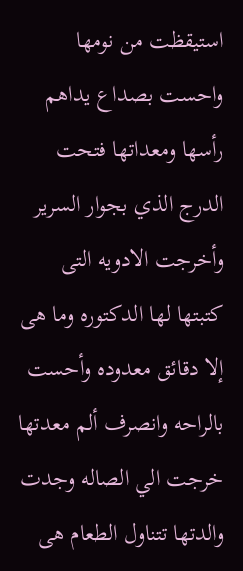استيقظت من نومها واحست بصداع يداهم رأسها ومعداتها فتحت الدرج الذي بجوار السرير وأخرجت الادويه التى كتبتها لها الدكتوره وما هى إلا دقائق معدوده وأحست بالراحه وانصرف ألم معدتها
خرجت الي الصاله وجدت والدتها تتناول الطعام هى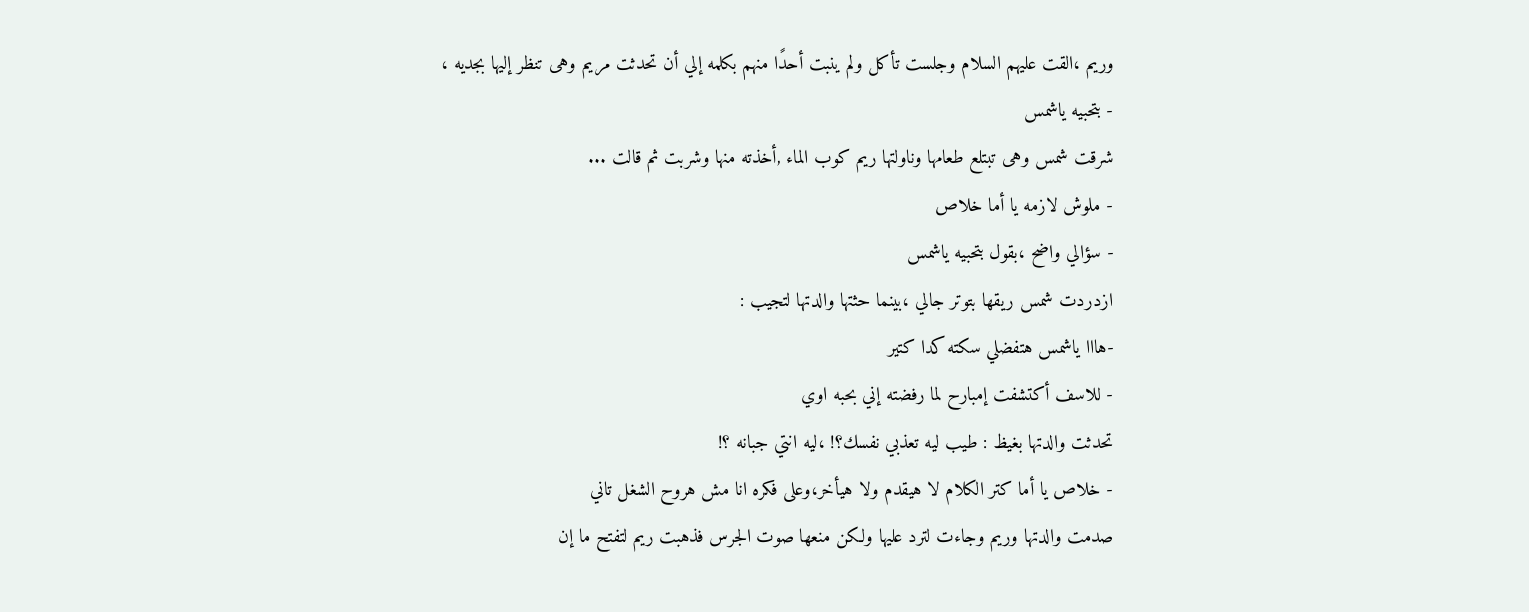وريم ،القت عليهم السلام وجلست تأكل ولم ينبت أحدًا منهم بكلمه إلي أن تحدثت مريم وهى تنظر إليها بجديه ،
- بتحبيه ياشمس
شرقت شمس وهى تبتلع طعامها وناولتها ريم كوب الماء ,أخذته منها وشربت ثم قالت ...
- ملوش لازمه يا أما خلاص
- سؤالي واضح ،بقول بتحبيه ياشمس
ازدردت شمس ريقها بتوتر جالي ،بينما حثتها والدتها لتجيب :
-هااا ياشمس هتفضلي سكته كدا كتير
- للاسف أكتشفت إمبارح لما رفضته إني بحبه اوي
تحدثت والدتها بغيظ : طيب ليه تعذبي نفسك؟! ،ليه انتي جبانه ؟!
- خلاص يا أما كتر الكلام لا هيقدم ولا هيأخر،وعلى فكره انا مش هروح الشغل تاني
صدمت والدتها وريم وجاءت لترد عليها ولكن منعها صوت الجرس فذهبت ريم لتفتح ما إن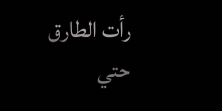رأت الطارق حتي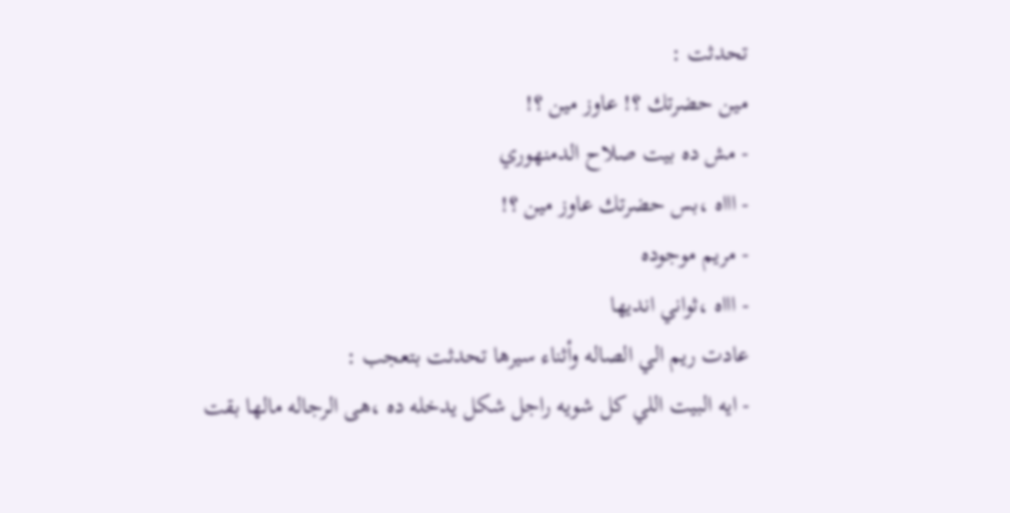تحدثت :
مين حضرتك ؟! عاوز مين ؟!
- مش ده بيت صلاح الدمنهوري
- اااه ،بس حضرتك عاوز مين ؟!
- مريم موجوده
- اااه ،ثواني انديها
عادت ريم الي الصاله وأثناء سيرها تحدثت بتعجب :
- ايه البيت اللي كل شويه راجل شكل يدخله ده ،هى الرجاله مالها بقت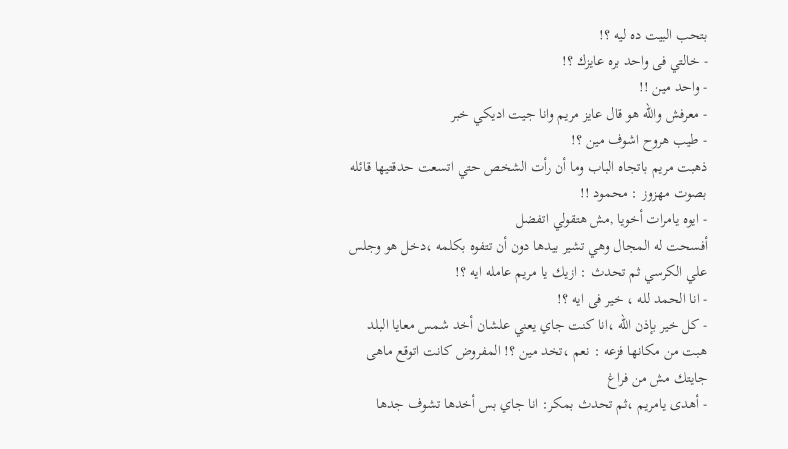بتحب البيت ده ليه ؟!
- خالتي فى واحد بره عايزك ؟!
- واحد مين !!
- معرفش والله هو قال عايز مريم وانا جيت اديكي خبر
- طيب هروح اشوف مين ؟!
ذهبت مريم باتجاه الباب وما أن رأت الشخص حتي اتسعت حدقتيها قائله بصوت مهزوز : محمود !!
- ايوه يامرات أخويا ,مش هتقولي اتفضل
أفسحت له المجال وهي تشير بيدها دون أن تتفوه بكلمه ،دخل هو وجلس علي الكرسي ثم تحدث : ازيك يا مريم عامله ايه ؟!
- انا الحمد لله ، خير فى ايه ؟!
- كل خير بإذن الله ،انا كنت جاي يعني علشان أخد شمس معايا البلد
هبت من مكانها فزعه : نعم ،تخد مين ؟! المفروض كانت اتوقع ماهى جايتك مش من فراغ
- أهدى يامريم ،ثم تحدث بمكر: انا جاي بس أخدها تشوف جدها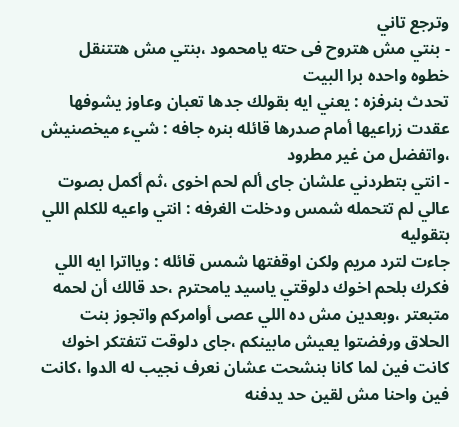وترجع تاني
- بنتي مش هتروح فى حته يامحمود ،بنتي مش هتتنقل خطوه واحده برا البيت
تحدث بنرفزه : يعني ايه بقولك جدها تعبان وعاوز يشوفها
عقدت زراعيها أمام صدرها قائله بنره جافه : شيء ميخصنيش ،واتفضل من غير مطرود
- انتي بتطردني علشان جاى ألم لحم اخوى ،ثم أكمل بصوت عالي لم تتحمله شمس ودخلت الغرفه : انتي واعيه للكلم اللي بتقوليه
جاءت لترد مريم ولكن اوقفتها شمس قائله : ويااترا ايه اللي فكرك بلحم اخوك دلوقتي ياسيد يامحترم ،حد قالك أن لحمه متبعتر ،وبعدين مش ده اللي عصى أوامركم واتجوز بنت الحلاق ورفضتوا يعيش مابينكم ،جاى دلوقت تتفتكر اخوك كانت فين لما كانا بنشحت عشان نعرف نجيب له الدوا ،كانت فين واحنا مش لقين حد يدفنه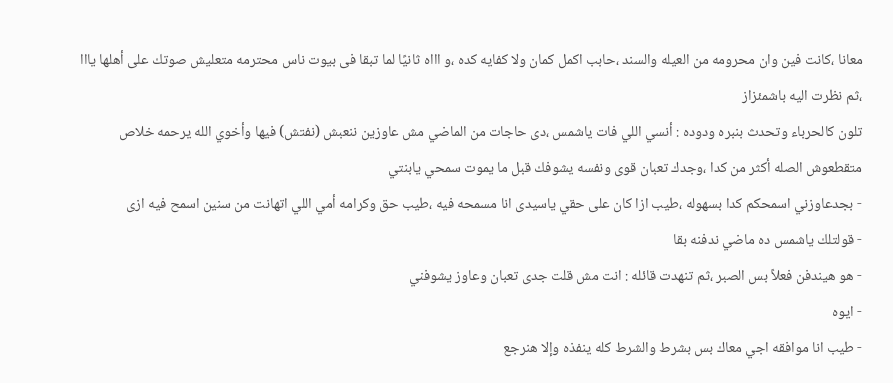معانا ،كانت فين وان محرومه من العيله والسند ،حابب اكمل كمان ولا كفايه كده ،و اااه ثانيًا لما تبقا فى بيوت ناس محترمه متعليش صوتك على أهلها يااا ،ثم نظرت اليه باشمئزاز
تلون كالحرباء وتحدث بنبره ودوده : أنسي اللي فات ياشمس ،دى حاجات من الماضي مش عاوزين ننعبش (نفتش) فيها وأخوي الله يرحمه خلاص متقطعوش الصله أكثر من كدا ،وجدك تعبان قوى ونفسه يشوفك قبل ما يموت سمحي يابنتي
- بجدعاوزني اسمحكم كدا بسهوله ،طيب ازا كان على حقي ياسيدى انا مسمحه فيه ،طيب حق وكرامه أمي اللي اتهانت من سنين اسمح فيه ازى
- قولتلك ياشمس ده ماضي ندفنه بقا
- هو هيندفن فعلاً بس الصبر ،ثم تنهدت قائله : انت مش قلت جدى تعبان وعاوز يشوفني
- ايوه
- طيب انا موافقه اجي معاك بس بشرط والشرط كله ينفذه وإلا هنرجع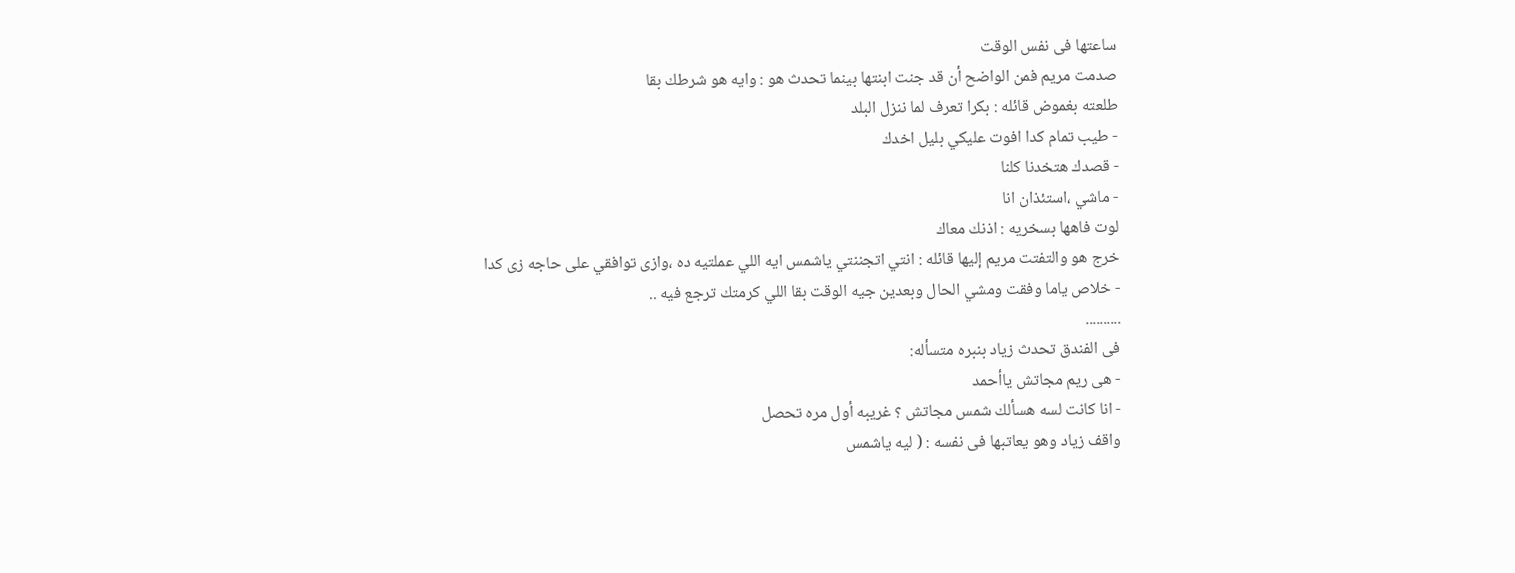ساعتها فى نفس الوقت
صدمت مريم فمن الواضح أن قد جنت ابنتها بينما تحدث هو : وايه هو شرطك بقا
طلعته بغموض قائله : بكرا تعرف لما ننزل البلد
- طيب تمام كدا افوت عليكي بليل اخدك
- قصدك هتخدنا كلنا
- ماشي ،استئذان انا
لوت فاهها بسخريه : اذنك معاك
خرج هو والتفتت مريم إليها قائله : انتي اتجننتي ياشمس ايه اللي عملتيه ده ،وازى توافقي على حاجه زى كدا
- خلاص ياما وفقت ومشي الحال وبعدين جيه الوقت بقا اللي كرمتك ترجع فيه ..
..........
فى الفندق تحدث زياد بنبره متسأله:
- هى ريم مجاتش ياأحمد
- انا كانت لسه هسألك شمس مجاتش ؟ غريبه أول مره تحصل
واقف زياد وهو يعاتبها فى نفسه : ( ليه ياشمس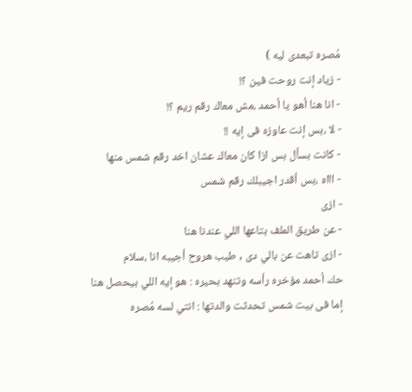مُصره تبعدى ليه )
- زياد إنت روحت فين ؟!
- انا هنا أهو يا أحمد ،مش معاك رقم ريم ؟!
- لا ،بس إنت عاوزه فى إيه !!
- كانت بسأل بس ازا كان معاك عشان اخد رقم شمس منها
- اااه ،بس أقدر اجيبلك رقم شمس
- ازى
- عن طريق الملف بتاعها اللي عندنا هنا
- ازى تاهت عن بالي دى , طيب هروح أجيبه انا ،سلام
حك أحمد مؤخره رأسه وتنهد بحيره : هو إيه اللي بيحصل هنا
إما فى بيت شمس تحدثت والدتها : انتي لسه مُصره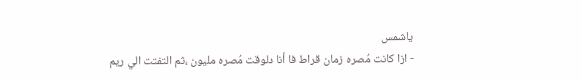ياشمس
- ازا كانت مُصره زمان قراط فا أنا دلوقت مُصره مليون ،ثم التفتت الي ريم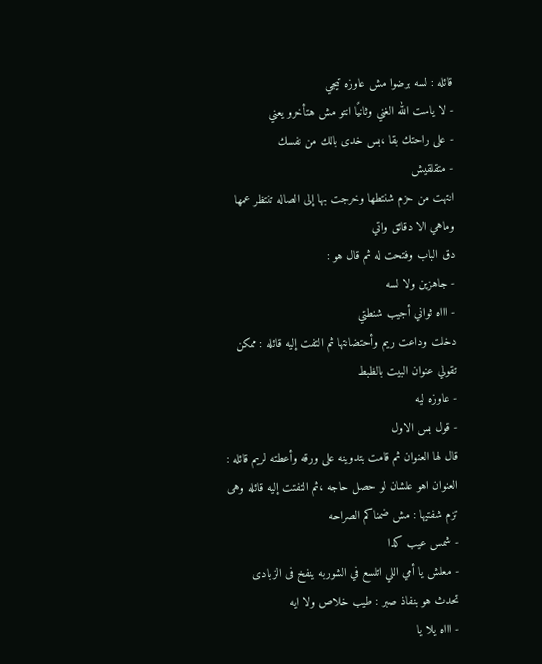قائله : لسه برضوا مش عاوزه تيجي
- لا ياست الله الغني وثانيًا انتو مش هتأخرو يعني
- على راحتك بقا ،بس خدى بالك من نفسك
- متقلقيش
انتهت من حزم شنتطها وخرجت بها إلى الصاله تنتظر عمها وماهي الا دقائق واتي
دق الباب وفتحت له ثم قال هو :
- جاهزين ولا لسه
- اااه ثواني أجيب شنطتي
دخلت وداعت ريم وأحتضانتها ثم التفت إليه قائله : ممكن تقولي عنوان البيت بالظبط
- عاوزه ليه
- قول بس الاول
قال لها العنوان ثم قامت بتدوينه على ورقه وأعطته لريم قائله : العنوان اهو علشان لو حصل حاجه ،ثم التفتت إليه قائله وهى تزم شفتيها : مش ضمناكم الصراحه
- شمس عيب كدا
- معلش يا أمي اللي اتلسع في الشوربه ينفخ فى الزبادى
تحدث هو بنفاذ صبر : طيب خلاص ولا ايه
- اااه يلا يا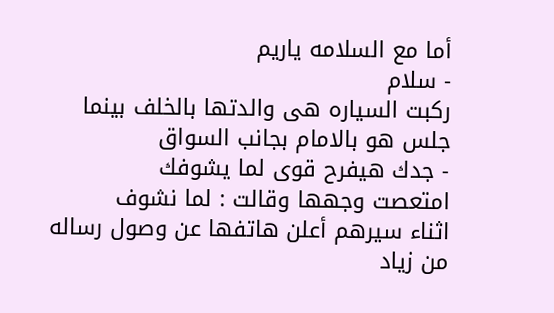أما مع السلامه ياريم
- سلام
ركبت السياره هى والدتها بالخلف بينما جلس هو بالامام بجانب السواق
- جدك هيفرح قوى لما يشوفك
امتعصت وجهها وقالت : لما نشوف
اثناء سيرهم أعلن هاتفها عن وصول رساله من زياد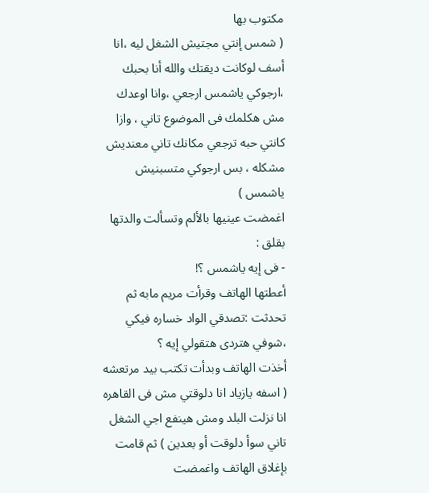مكتوب بها
( شمس إنتي مجتيش الشغل ليه ،انا أسف لوكانت ديقتك والله أنا بحبك ،ارجوكي ياشمس ارجعي ،وانا اوعدك مش هكلمك فى الموضوع تاني ، وازا كانتي حبه ترجعي مكانك تاني معنديش مشكله ، بس ارجوكي متسبنيش ياشمس )
اغمضت عينيها بالألم وتسألت والدتها بقلق :
- فى إيه ياشمس ؟!
أعطتها الهاتف وقرأت مريم مابه ثم تحدثت :تصدقي الواد خساره فيكي ،شوفي هتردى هتقولي إيه ؟
أخذت الهاتف وبدأت تكتب بيد مرتعشه ( اسفه يازياد انا دلوقتي مش فى القاهره انا نزلت البلد ومش هينفع اجي الشغل تاني سوأ دلوقت أو بعدين ) ثم قامت بإغلاق الهاتف واغمضت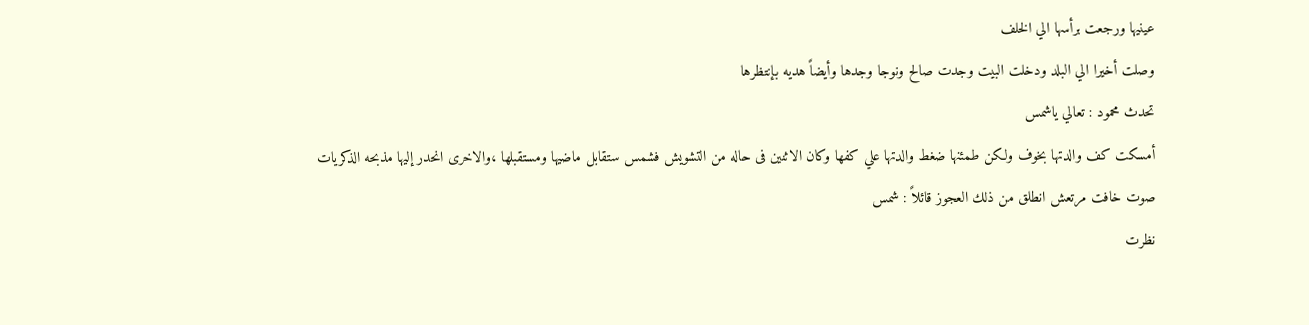عينيها ورجعت برأسها الي الخلف
وصلت أخيرا الي البلد ودخلت البيت وجدت صالح ونوجا وجدها وأيضاً هديه بإنتظرها
تحدث محمود : تعالي ياشمس
أمسكت كف والدتها بخوف ولكن طمئنها ضغط والدتها علي كفها وكان الاثنين فى حاله من التشويش فشمس ستقابل ماضيها ومستقبلها ،والاخرى انحدر إليها مذبحه الذكريات
صوت خافت مرتعش انطلق من ذلك العجوز قائلاً : شمس
نظرت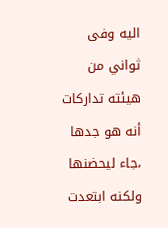اليه وفى ثواني من هيئته تداركات أنه هو جدها ،جاء ليحضنها ولكنه ابتعدت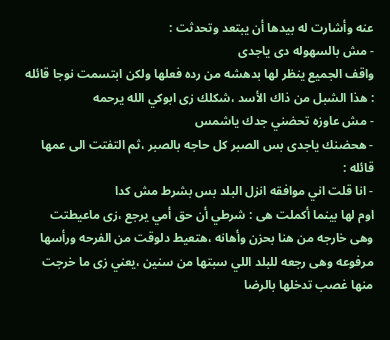عنه وأشارت له بيدها أن يبتعد وتحدثت :
- مش بالسهوله دى ياجدى
واقف الجميع ينظر لها بدهشه من رده فعلها ولكن ابتسمت نوجا قائله : هذا الشبل من ذاك الأسد ،شكلك زى ابوكي الله يرحمه
- مش عاوزه تحضني جدك ياشمس
- هحضنك ياجدى بس الصبر كل حاجه بالصبر ،ثم التفتت الى عمها قائله :
- انا قلت اني موافقه انزل البلد بس بشرط مش كدا
اوم لها بينما أكملت هى : شرطي أن حق أمي يرجع ،زى ماعيطتت وهى خارجه من هنا بحزن وأهانه ،هتعيط دلوقت من الفرحه ورأسها مرفوعه وهى رجعه للبلد اللي سبتها من سنين ،يعني زى ما خرجت منها غصب تدخلها بالرضا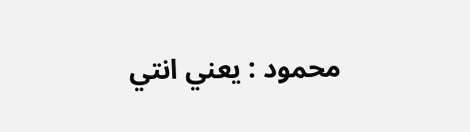محمود : يعني انتي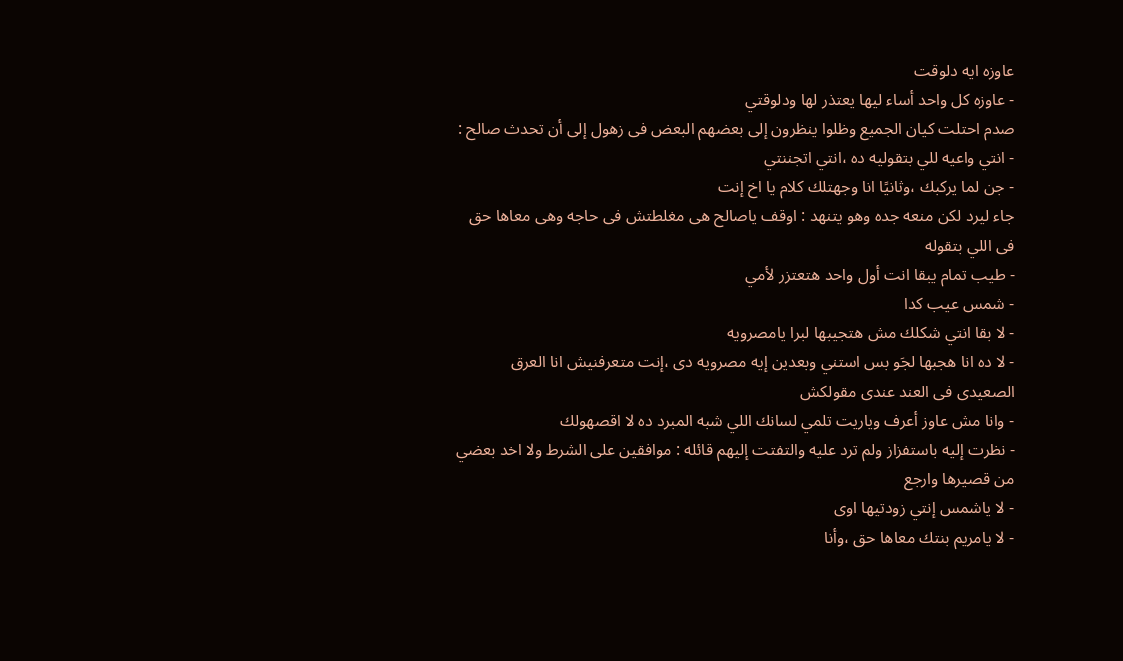عاوزه ايه دلوقت
- عاوزه كل واحد أساء ليها يعتذر لها ودلوقتي
صدم احتلت كيان الجميع وظلوا ينظرون إلى بعضهم البعض فى زهول إلى أن تحدث صالح :
- انتي واعيه للي بتقوليه ده ،انتي اتجننتي
- جن لما يركبك ،وثانيًا انا وجهتلك كلام يا اخ إنت
جاء ليرد لكن منعه جده وهو يتنهد : اوقف ياصالح هى مغلطتش فى حاجه وهى معاها حق فى اللي بتقوله
- طيب تمام يبقا انت أول واحد هتعتزر لأمي
- شمس عيب كدا
- لا بقا انتي شكلك مش هتجيبها لبرا يامصرويه
- لا ده انا هجبها لجَو بس استني وبعدين إيه مصرويه دى ،إنت متعرفنيش انا العرق الصعيدى فى العند عندى مقولكش
- وانا مش عاوز أعرف وياريت تلمي لسانك اللي شبه المبرد ده لا اقصهولك
- نظرت إليه باستفزاز ولم ترد عليه والتفتت إليهم قائله : موافقين على الشرط ولا اخد بعضي من قصيرها وارجع
- لا ياشمس إنتي زودتيها اوى
- لا يامريم بنتك معاها حق ،وأنا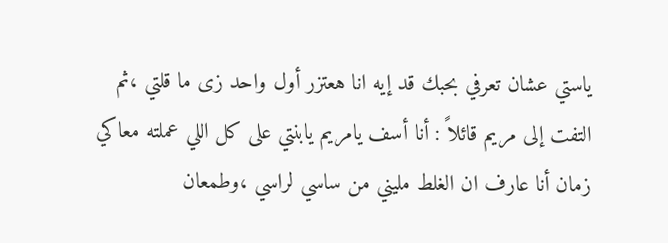ياستي عشان تعرفي بحبك قد إيه انا هعتزر أول واحد زى ما قلتي ،ثم التفت إلى مريم قائلاً : أنا أسف يامريم يابنتي على كل اللي عملته معاكي زمان أنا عارف ان الغلط مليني من ساسي لراسي ،وطمعان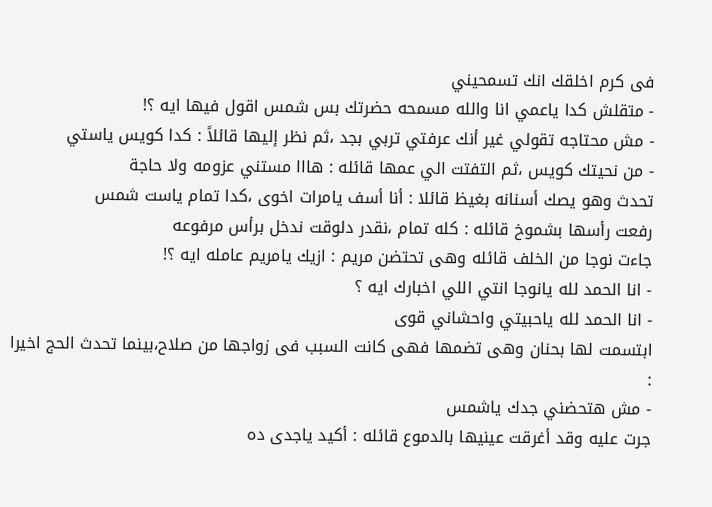فى كرم اخلقك انك تسمحيني
- متقلش كدا ياعمي انا والله مسمحه حضرتك بس شمس اقول فيها ايه ؟!
- مش محتاجه تقولي غير أنك عرفتي تربي بجد ،ثم نظر إليها قائلاً : كدا كويس ياستي
- من نحيتك كويس ،ثم التفتت الي عمها قائله : هااا مستني عزومه ولا حاجة
تحدث وهو يصك أسنانه بغيظ قائلا : أنا أسف يامرات اخوى ،كدا تمام ياست شمس
رفعت رأسها بشموخ قائله : كله تمام ،نقدر دلوقت ندخل برأس مرفوعه
جاءت نوجا من الخلف قائله وهى تحتضن مريم : ازيك يامريم عامله ايه ؟!
- انا الحمد لله يانوجا انتي اللي اخبارك ايه ؟
- انا الحمد لله ياحبيتي واحشاني قوى
ابتسمت لها بحنان وهى تضمها فهى كانت السبب فى زواجها من صلاح،بينما تحدث الحج اخيرا :
- مش هتحضني جدك ياشمس
جرت عليه وقد أغرقت عينيها بالدموع قائله : أكيد ياجدى ده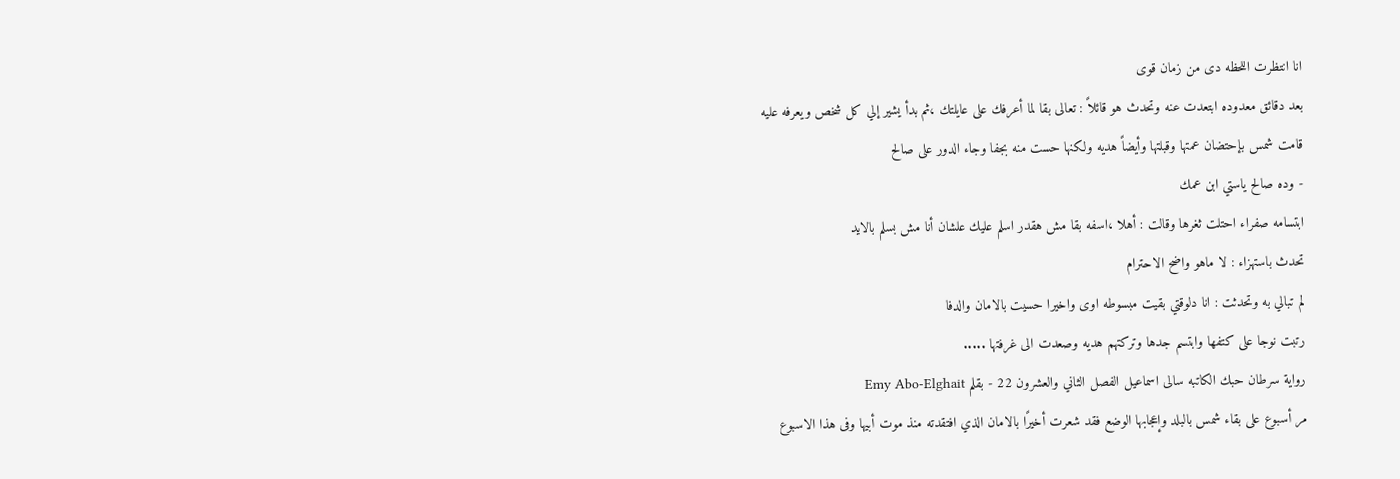انا انتظرت اللحظه دى من زمان قوى
بعد دقائق معدوده ابتعدت عنه وتحدث هو قائلاً : تعالى بقا لما أعرفك على عايلتك ،ثم بدأ يشير إلي كل شخص ويعرفه عليه
قامت شمس بإحتضان عمتها وقبلتها وأيضاً هديه ولكنها حست منه بجفا وجاء الدور على صالح
- وده صالح ياستي ابن عمك
ابتسامه صفراء احتلت ثغرها وقالت : أهلا ،اسفه بقا مش هقدر اسلم عليك علشان أنا مش بسلم بالايد
تحدث باستهزاء : لا ماهو واضح الاحترام
لم تبالي به وتحدثت : انا دلوقتي بقيت مبسوطه اوى واخيرا حسيت بالامان والدفا
رتبت نوجا على كتفها وابتسم جدها وتركتهم هديه وصعدت الى غرفتها .....
رواية سرطان حبك الكاتبه سالى اسماعيل الفصل الثاني والعشرون 22 - بقلم Emy Abo-Elghait
مر أسبوع على بقاء شمس بالبلد وإعجابها الوضع فقد شعرت أخيرًا بالامان الذي افتقدته منذ موت أبيها وفى هذا الاسبوع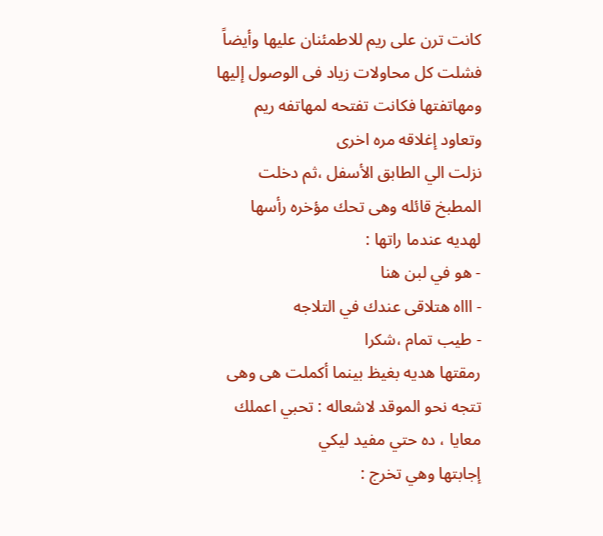كانت ترن على ريم للاطمئنان عليها وأيضاً فشلت كل محاولات زياد فى الوصول إليها ومهاتفتها فكانت تفتحه لمهاتفه ريم وتعاود إغلاقه مره اخرى
نزلت الي الطابق الأسفل ،ثم دخلت المطبخ قائله وهى تحك مؤخره رأسها لهديه عندما راتها :
- هو في لبن هنا
- اااه هتلاقى عندك في التلاجه
- طيب تمام ،شكرا
رمقتها هديه بغيظ بينما أكملت هى وهى تتجه نحو الموقد لاشعاله : تحبي اعملك معايا ، ده حتي مفيد ليكي
إجابتها وهي تخرج :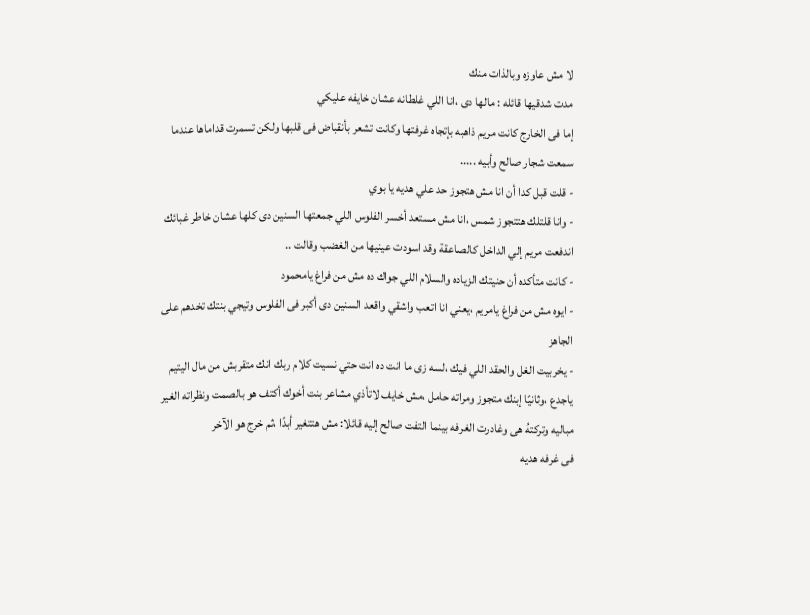لا مش عاوزه وبالذات منك
مدت شدقيها قائله : مالها دى ،انا اللي غلطانه عشان خايفه عليكي
إما فى الخارج كانت مريم ذاهبه بإتجاه غرفتها وكانت تشعر بأنقباض فى قلبها ولكن تسمرت قداماها عندما سمعت شجار صالح وأبيه .....
- قلت قبل كدا أن انا مش هتجوز حد علي هديه يا بوي
- وانا قلتلك هتتجوز شمس ،انا مش مستعد أخسر الفلوس اللي جمعتها السنين دى كلها عشان خاطر غبائك
اندفعت مريم إلي الداخل كالصاعقة وقد اسودت عينيها من الغضب وقالت ..
- كانت متأكده أن حنيتك الزياده والسلام اللي جواك ده مش من فراغ يامحمود
- ايوه مش من فراغ يامريم ،يعني انا اتعب واشقي واقعد السنين دى أكبر فى الفلوس وتيجي بنتك تخدهم على الجاهز
- يخربيت الغل والحقد اللي فيك ،لسه زى ما انت ده انت حتي نسيت كلام ربك انك متقربش من مال اليتيم ياجدع ،وثانيًا إبنك متجوز ومراته حامل ،مش خايف لاتأذي مشاعر بنت أخوك أكتف هو بالصمت ونظراته الغير مباليه وتركتهُ هى وغادرت الغرفه بينما التفت صالح إليه قائلا: مش هتتغير أبدًا ،ثم خرج هو الآخر
فى غرفه هديه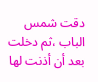دقت شمس الباب ،ثم دخلت بعد أن أذنت لها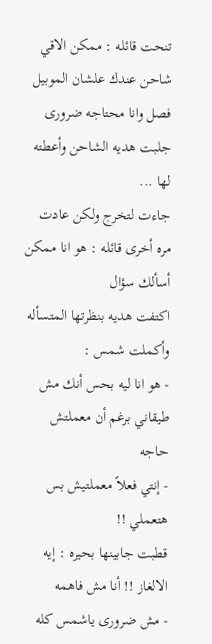تنحت قائله : ممكن الاقي شاحن عندك علشان الموبيل فصل وانا محتاجه ضرورى
جلبت هديه الشاحن وأعطته لها ...
جاءت لتخرج ولكن عادت مره أخرى قائله : هو انا ممكن أسألك سؤال
اكتفت هديه بنظرتها المتسأله وأكملت شمس :
- هو انا ليه بحس أنك مش طيقاني برغم أن معملتش حاجه
- إنتي فعلاً معملتيش بس هتعملي !!
قطبت جابينها بحيره : إيه الالغاز !! أنا مش فاهمه
- مش ضرورى ياشمس كله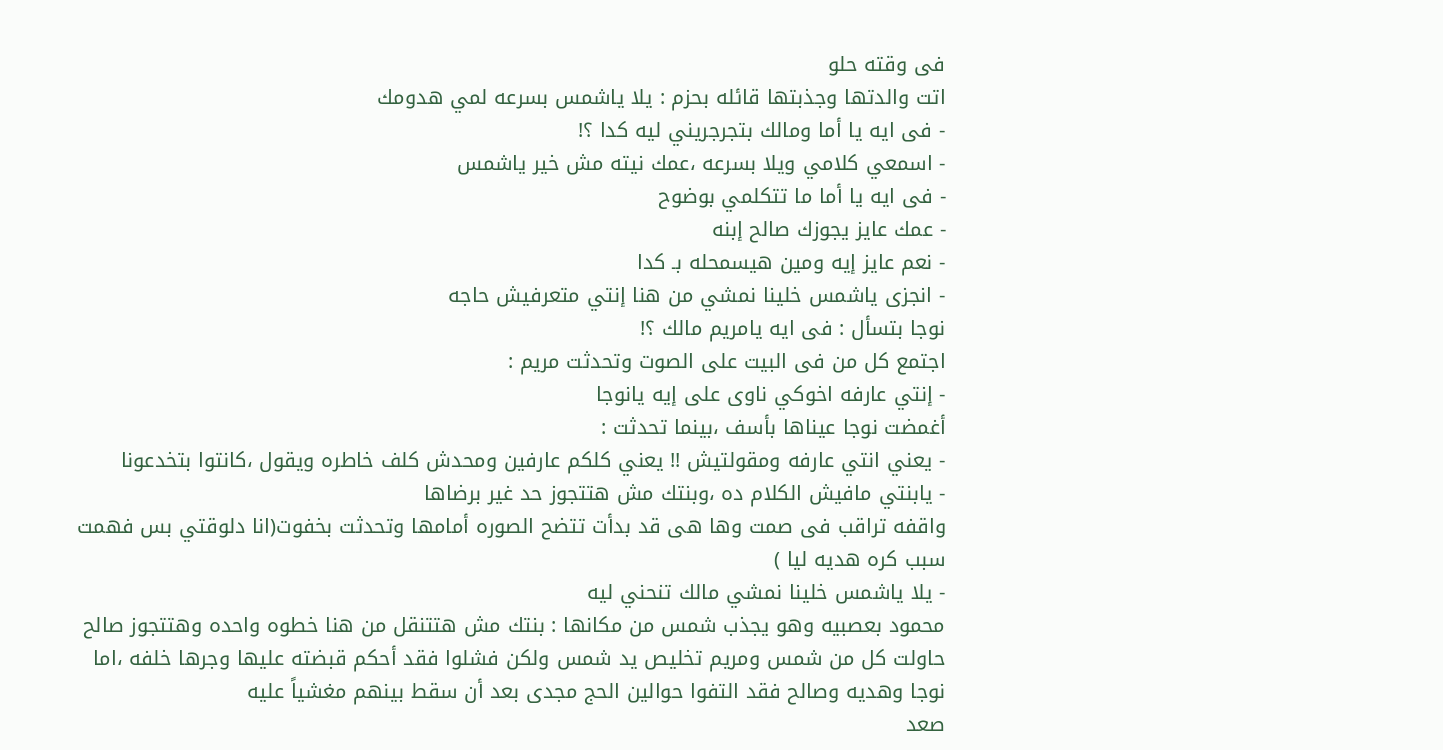فى وقته حلو
اتت والدتها وجذبتها قائله بحزم : يلا ياشمس بسرعه لمي هدومك
- فى ايه يا أما ومالك بتجرجريني ليه كدا ؟!
- اسمعي كلامي ويلا بسرعه ،عمك نيته مش خير ياشمس
- فى ايه يا أما ما تتكلمي بوضوح
- عمك عايز يجوزك صالح إبنه
- نعم عايز إيه ومين هيسمحله بـ كدا
- انجزى ياشمس خلينا نمشي من هنا إنتي متعرفيش حاجه
نوجا بتسأل : فى ايه يامريم مالك ؟!
اجتمع كل من فى البيت على الصوت وتحدثت مريم :
- إنتي عارفه اخوكي ناوى على إيه يانوجا
أغمضت نوجا عيناها بأسف ،بينما تحدثت :
- يعني انتي عارفه ومقولتيش !! يعني كلكم عارفين ومحدش كلف خاطره ويقول ،كانتوا بتخدعونا
- يابنتي مافيش الكلام ده ،وبنتك مش هتتجوز حد غير برضاها
واقفه تراقب فى صمت وها هى قد بدأت تتضح الصوره أمامها وتحدثت بخفوت(انا دلوقتي بس فهمت سبب كره هديه ليا )
- يلا ياشمس خلينا نمشي مالك تنحني ليه
محمود بعصبيه وهو يجذب شمس من مكانها : بنتك مش هتتنقل من هنا خطوه واحده وهتتجوز صالح
حاولت كل من شمس ومريم تخليص يد شمس ولكن فشلوا فقد أحكم قبضته عليها وجرها خلفه ،اما نوجا وهديه وصالح فقد التفوا حوالين الحج مجدى بعد أن سقط بينهم مغشياً عليه
صعد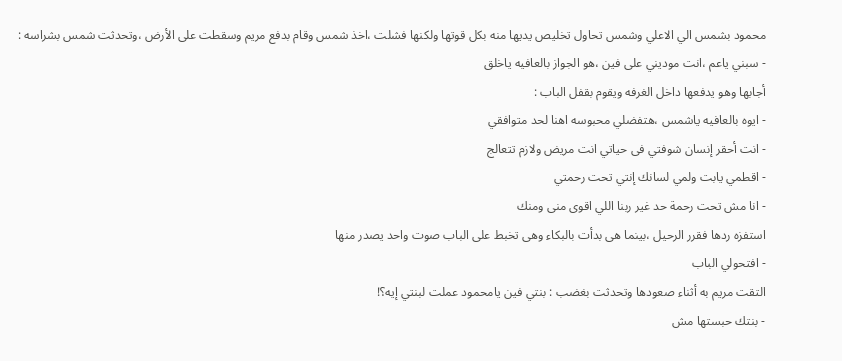محمود بشمس الي الاعلي وشمس تحاول تخليص يديها منه بكل قوتها ولكنها فشلت ،اخذ شمس وقام بدفع مريم وسقطت على الأرض ،وتحدثت شمس بشراسه :
- سبني ياعم ،انت موديني على فين ،هو الجواز بالعافيه ياخلق
أجابها وهو يدفعها داخل الغرفه ويقوم بقفل الباب :
- ايوه بالعافيه ياشمس ،هتفضلي محبوسه اهنا لحد متوافقي
- انت أحقر إنسان شوفتي فى حياتي انت مريض ولازم تتعالج
- اقطمي يابت ولمي لسانك إنتي تحت رحمتي
- انا مش تحت رحمة حد غير ربنا اللي اقوى منى ومنك
استفزه ردها فقرر الرحيل ،بينما هى بدأت بالبكاء وهى تخبط على الباب صوت واحد يصدر منها
- افتحولي الباب
التقت مريم به أثناء صعودها وتحدثت بغضب : بنتي فين يامحمود عملت لبنتي إيه؟!
- بنتك حبستها مش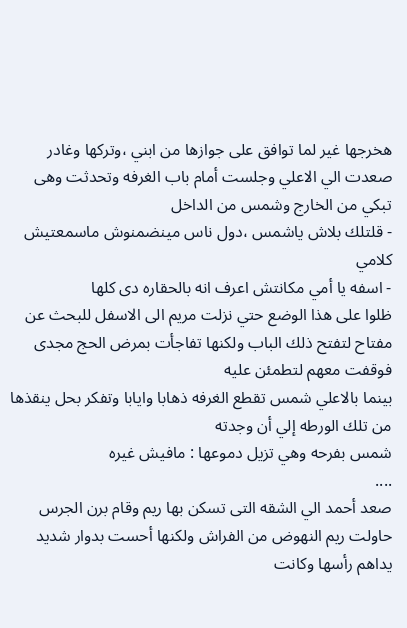هخرجها غير لما توافق على جوازها من ابني ،وتركها وغادر
صعدت الي الاعلي وجلست أمام باب الغرفه وتحدثت وهى تبكي من الخارج وشمس من الداخل
- قلتلك بلاش ياشمس ،دول ناس مينضمنوش ماسمعتيش كلامي
- اسفه يا أمي مكانتش اعرف انه بالحقاره دى كلها
ظلوا على هذا الوضع حتي نزلت مريم الى الاسفل للبحث عن مفتاح لتفتح ذلك الباب ولكنها تفاجأت بمرض الحج مجدى فوقفت معهم لتطمئن عليه
بينما بالاعلي شمس تقطع الغرفه ذهابا وايابا وتفكر بحل ينقذها من تلك الورطه إلي أن وجدته
شمس بفرحه وهي تزيل دموعها : مافيش غيره
....
صعد أحمد الي الشقه التى تسكن بها ريم وقام برن الجرس
حاولت ريم النهوض من الفراش ولكنها أحست بدوار شديد يداهم رأسها وكانت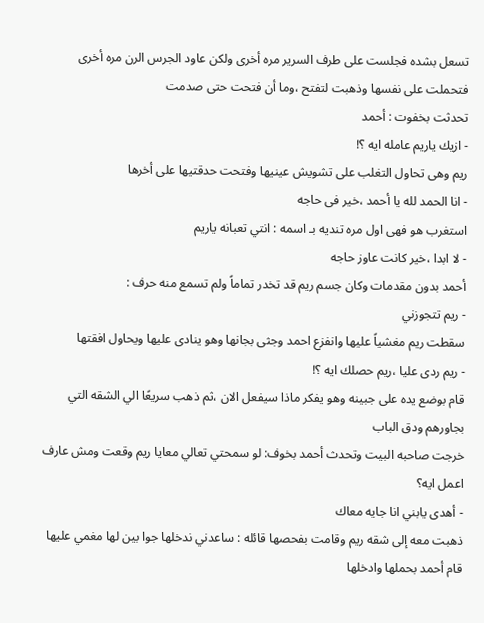تسعل بشده فجلست على طرف السرير مره أخرى ولكن عاود الجرس الرن مره أخرى فتحملت على نفسها وذهبت لتفتح ،وما أن فتحت حتى صدمت
تحدثت بخفوت : أحمد
- ازيك ياريم عامله ايه ؟!
ريم وهى تحاول التغلب على تشويش عينيها وفتحت حدقتيها على أخرها
- انا الحمد لله يا أحمد ،خير فى حاجه
استغرب هو فهى اول مره تنديه بـ اسمه : انتي تعبانه ياريم
- لا ابدا ،خير كانت عاوز حاجه
أحمد بدون مقدمات وكان جسم ريم قد تخدر تماماً ولم تسمع منه حرف :
- ريم تتجوزني
سقطت ريم مغشياً عليها وانفزع احمد وجثى بجانها وهو ينادى عليها ويحاول افقتها
- ريم ردى عليا ،ريم حصلك ايه ؟!
قام بوضع يده على جبينه وهو يفكر ماذا سيفعل الان ،ثم ذهب سريعًا الي الشقه التي بجاورهم ودق الباب
خرجت صاحبه البيت وتحدث أحمد بخوف: لو سمحتي تعالي معايا ريم وقعت ومش عارف اعمل ايه؟
- أهدى يابني انا جايه معاك
ذهبت معه إلى شقه ريم وقامت بفحصها قائله : ساعدني ندخلها جوا بين لها مغمي عليها
قام أحمد بحملها وادخلها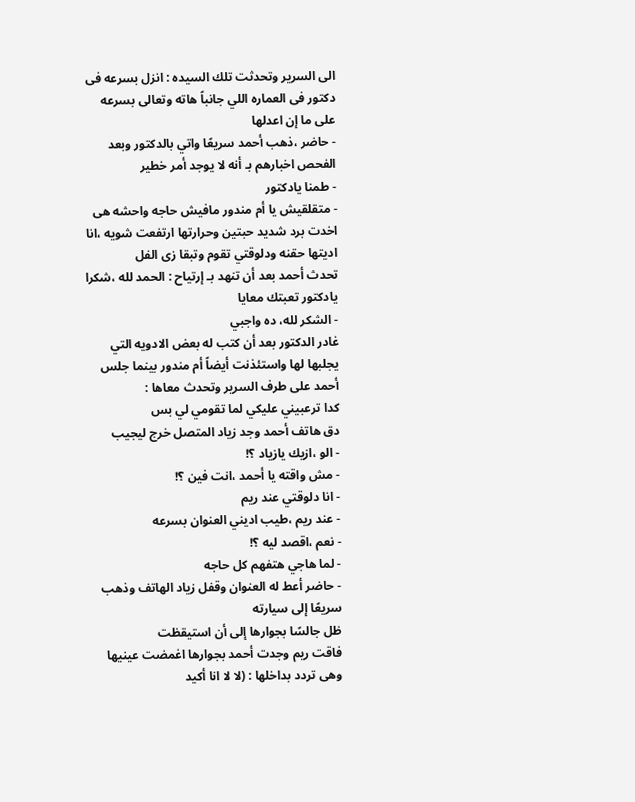الى السرير وتحدثت تلك السيده : انزل بسرعه فى دكتور فى العماره اللي جانباً هاته وتعالى بسرعه على ما إن اعدلها
- حاضر ،ذهب أحمد سريعًا واتي بالدكتور وبعد الفحص اخبارهم بـ أنه لا يوجد أمر خطير
- طمنا يادكتور
- متقلقيش يا أم مندور مافيش حاجه واحشه هى اخدت برد شديد حبتين وحرارتها ارتفعت شويه ،انا اديتها حقنه ودلوقتي تقوم وتبقا زى الفل
تحدث أحمد بعد أن تنهد بـ إرتياح : الحمد لله ،شكرا يادكتور تعبتك معايا
- الشكر لله، ده واجبي
غادر الدكتور بعد أن كتب له بعض الادويه التي يجلبها لها واستئذنت أيضاً أم مندور بينما جلس أحمد على طرف السرير وتحدث معاها :
كدا ترعبيني عليكي لما تقومي لي بس
دق هاتف أحمد وجد زياد المتصل خرج ليجيب
- الو ،ازيك يازياد ؟!
- مش واقته يا أحمد ،انت فين ؟!
- انا دلوقتي عند ريم
- عند ريم ،طيب اديني العنوان بسرعه
- نعم ،اقصد ليه ؟!
- لما هاجي هتفهم كل حاجه
- حاضر أعط له العنوان وقفل زياد الهاتف وذهب سريعًا إلى سيارته
ظل جالسًا بجوارها إلى أن استيقظت
فاقت ريم وجدت أحمد بجوارها اغمضت عينيها وهى تردد بداخلها : (لا لا انا أكيد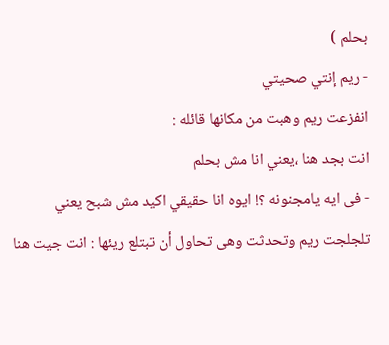بحلم )
- ريم إنتي صحيتي
انفزعت ريم وهبت من مكانها قائله :
انت بجد هنا ،يعني انا مش بحلم
- فى ايه يامجنونه ؟! ايوه انا حقيقي اكيد مش شبح يعني
تلجلجت ريم وتحدثت وهى تحاول أن تبتلع ريئها : انت جيت هنا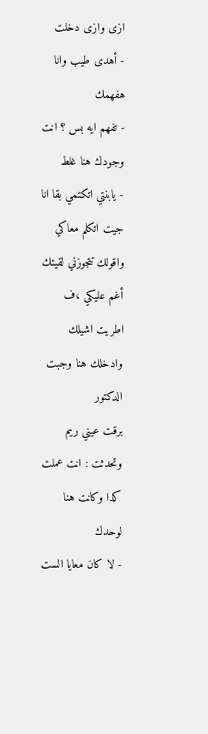ازى وازى دخلت
- أهدى طيب وانا هفهمك
- تفهم ايه بس ؟ انت وجودك هنا غلط
- يابنتي اتكتمي بقا انا جيت اتكلم معاكي واقولك تتجوزني لقيتك أغم عليكي ،ف اطريت اشيلك وادخلك هنا وجبت الدكتور
برقت عيني ريم وتحدثت : انت عملت كدا وكانت هنا لوحدك
- لا كان معايا الست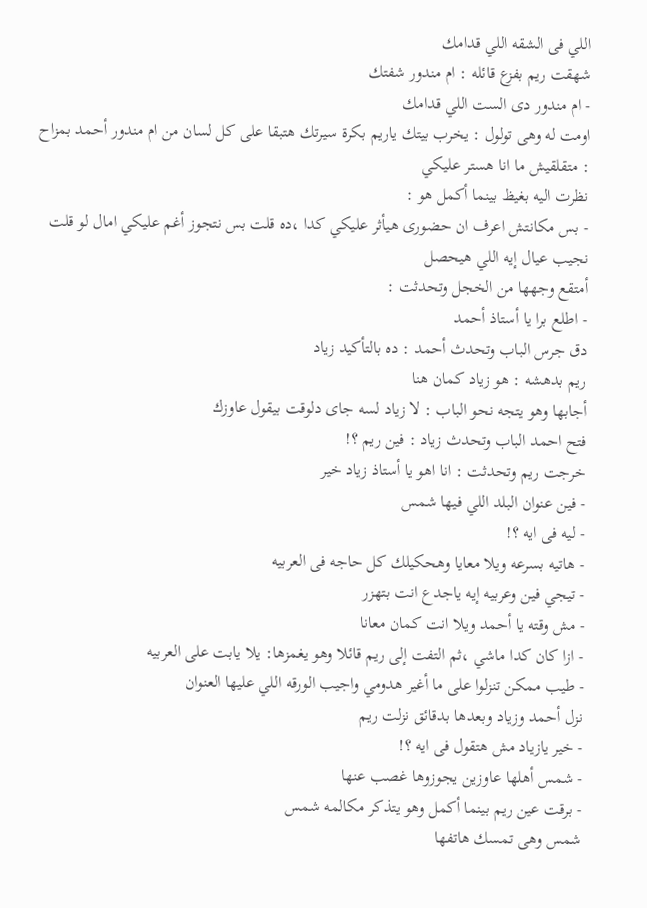اللي فى الشقه اللي قدامك
شهقت ريم بفزع قائله : ام مندور شفتك
- ام مندور دى الست اللي قدامك
اومت له وهى تولول : يخرب بيتك ياريم بكرة سيرتك هتبقا على كل لسان من ام مندور أحمد بمزاح : متقلقيش ما انا هستر عليكي
نظرت اليه بغيظ بينما أكمل هو :
- بس مكانتش اعرف ان حضورى هيأثر عليكي كدا ،ده قلت بس نتجوز أغم عليكي امال لو قلت نجيب عيال إيه اللي هيحصل
أمتقع وجهها من الخجل وتحدثت :
- اطلع برا يا أستاذ أحمد
دق جرس الباب وتحدث أحمد : ده بالتأكيد زياد
ريم بدهشه : هو زياد كمان هنا
أجابها وهو يتجه نحو الباب : لا زياد لسه جاى دلوقت بيقول عاوزك
فتح احمد الباب وتحدث زياد : فين ريم ؟!
خرجت ريم وتحدثت : انا اهو يا أستاذ زياد خير
- فين عنوان البلد اللي فيها شمس
- ليه فى ايه ؟!
- هاتيه بسرعه ويلا معايا وهحكيلك كل حاجه فى العربيه
- تيجي فين وعربيه إيه ياجدع انت بتهزر
- مش وقته يا أحمد ويلا انت كمان معانا
- ازا كان كدا ماشي ،ثم التفت إلى ريم قائلا وهو يغمزها: يلا يابت على العربيه
- طيب ممكن تنزلوا على ما أغير هدومي واجيب الورقه اللي عليها العنوان
نزل أحمد وزياد وبعدها بدقائق نزلت ريم
- خير يازياد مش هتقول فى ايه ؟!
- شمس أهلها عاوزين يجوزوها غصب عنها
- برقت عين ريم بينما أكمل وهو يتذكر مكالمه شمس
شمس وهى تمسك هاتفها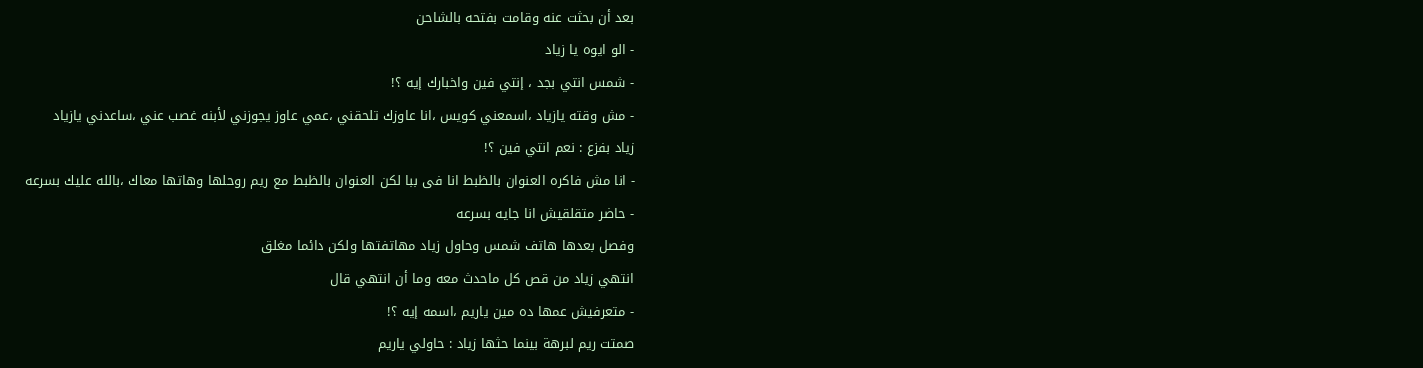بعد أن بحثت عنه وقامت بفتحه بالشاحن
- الو ايوه يا زياد
- شمس انتي بجد ، إنتي فين واخبارك إيه ؟!
- مش وقته يازياد ،اسمعني كويس ،انا عاوزك تلحقني ،عمي عاوز يجوزني لأبنه غصب عني ،ساعدني يازياد
زياد بفزع : نعم انتي فين ؟!
- انا مش فاكره العنوان بالظبط انا فى ببا لكن العنوان بالظبط مع ريم روحلها وهاتها معاك ،بالله عليك بسرعه
- حاضر متقلقيش انا جايه بسرعه
وفصل بعدها هاتف شمس وحاول زياد مهاتفتها ولكن دائما مغلق
انتهي زياد من قص كل ماحدث معه وما أن انتهي قال
- متعرفيش عمها ده مين ياريم ،اسمه إيه ؟!
صمتت ريم لبرهة بينما حثها زياد : حاولي ياريم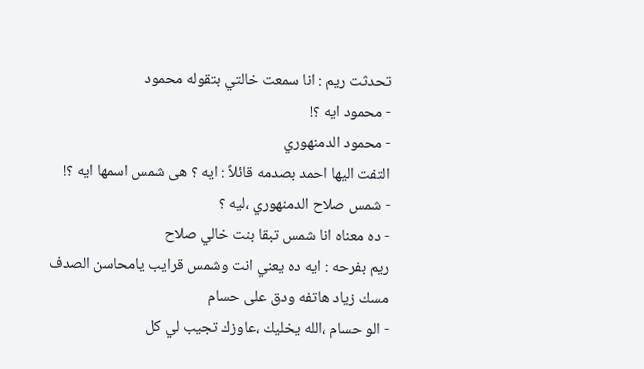تحدثت ريم : انا سمعت خالتي بتقوله محمود
- محمود ايه ؟!
- محمود الدمنهوري
التفت اليها احمد بصدمه قائلاً : ايه ؟ هى شمس اسمها ايه ؟!
- شمس صلاح الدمنهوري ،ليه ؟
- ده معناه انا شمس تبقا بنت خالي صلاح
ريم بفرحه : ايه ده يعني انت وشمس قرايب يامحاسن الصدف
مسك زياد هاتفه ودق على حسام
- الو حسام ،الله يخليك ،عاوزك تجيب لي كل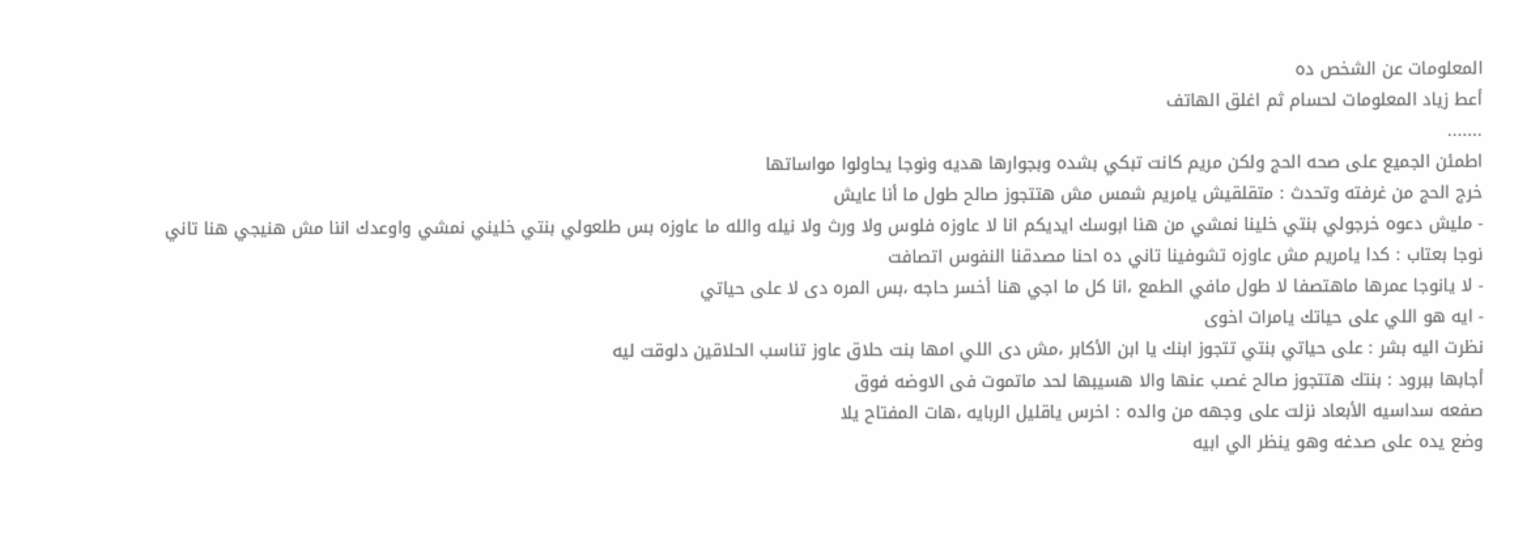المعلومات عن الشخص ده
أعط زياد المعلومات لحسام ثم اغلق الهاتف
.......
اطمئن الجميع على صحه الحج ولكن مريم كانت تبكي بشده وبجوارها هديه ونوجا يحاولوا مواساتها
خرج الحج من غرفته وتحدث : متقلقيش يامريم شمس مش هتتجوز صالح طول ما أنا عايش
- مليش دعوه خرجولي بنتي خلينا نمشي من هنا ابوسك ايديكم انا لا عاوزه فلوس ولا ورث ولا نيله والله ما عاوزه بس طلعولي بنتي خليني نمشي واوعدك اننا مش هنيجي هنا تاني
نوجا بعتاب : كدا يامريم مش عاوزه تشوفينا تاني ده احنا مصدقنا النفوس اتصافت
- لا يانوجا عمرها ماهتصفا لا طول مافي الطمع ،انا كل ما اجي هنا أخسر حاجه ،بس المره دى لا على حياتي
- ايه هو اللي على حياتك يامرات اخوى
نظرت اليه بشر : على حياتي بنتي تتجوز ابنك يا ابن الأكابر ،مش دى اللي امها بنت حلاق عاوز تناسب الحلاقين دلوقت ليه
أجابها ببرود : بنتك هتتجوز صالح غصب عنها والا هسيبها لحد ماتموت فى الاوضه فوق
صفعه سداسيه الأبعاد نزلت على وجهه من والده : اخرس ياقليل الربايه ،هات المفتاح يلا
وضع يده على صدغه وهو ينظر الي ابيه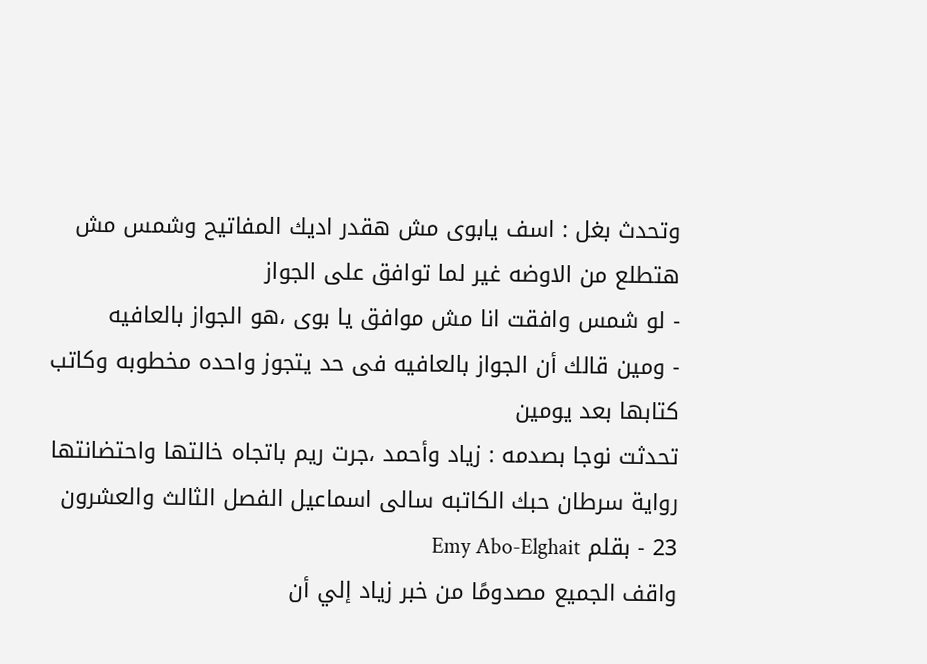وتحدث بغل : اسف يابوى مش هقدر اديك المفاتيح وشمس مش هتطلع من الاوضه غير لما توافق على الجواز
- لو شمس وافقت انا مش موافق يا بوى ،هو الجواز بالعافيه
- ومين قالك أن الجواز بالعافيه فى حد يتجوز واحده مخطوبه وكاتب كتابها بعد يومين
تحدثت نوجا بصدمه : زياد وأحمد ،جرت ريم باتجاه خالتها واحتضانتها
رواية سرطان حبك الكاتبه سالى اسماعيل الفصل الثالث والعشرون 23 - بقلم Emy Abo-Elghait
واقف الجميع مصدومًا من خبر زياد إلي أن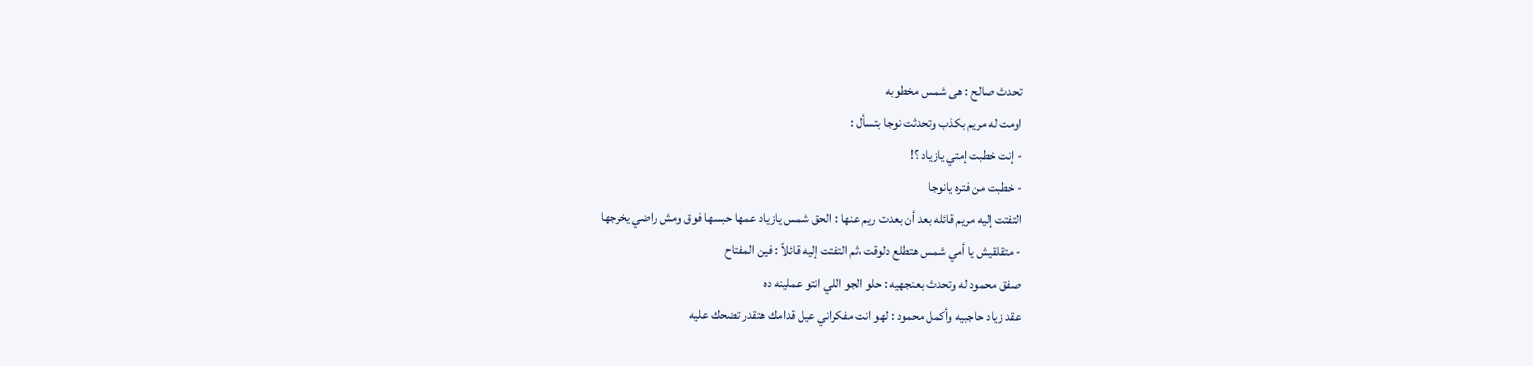تحدث صالح : هى شمس مخطوبه
اومت له مريم بكذب وتحدثت نوجا بتسأل :
- إنت خطبت إمتي يازياد ؟!
- خطبت من فتره يانوجا
التفتت إليه مريم قائله بعد أن بعدت ريم عنها : الحق شمس يازياد عمها حبسها فوق ومش راضي يخرجها
- متقلقيش يا أمي شمس هتطلع دلوقت ،ثم التفتت إليه قائلاً : فين المفتاح
صفق محمود له وتحدث بعنجهيه : حلو الجو اللي انتو عملينه ده
عقد زياد حاجبيه وأكمل محمود : لهو انت مفكراني عيل قدامك هتقدر تضحك عليه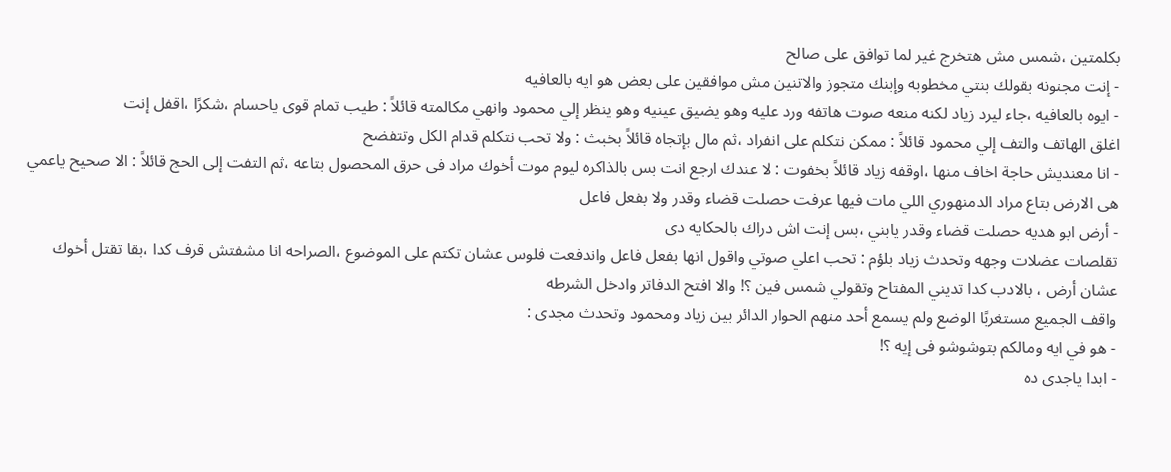بكلمتين ،شمس مش هتخرج غير لما توافق على صالح
- إنت مجنونه بقولك بنتي مخطوبه وإبنك متجوز والاتنين مش موافقين على بعض هو ايه بالعافيه
- ايوه بالعافيه ،جاء ليرد زياد لكنه منعه صوت هاتفه ورد عليه وهو يضيق عينيه وهو ينظر إلي محمود وانهي مكالمته قائلاً : طيب تمام قوى ياحسام ،شكرًا ،اقفل إنت
اغلق الهاتف والتف إلي محمود قائلاً : ممكن نتكلم على انفراد ،ثم مال بإتجاه قائلاً بخبث : ولا تحب نتكلم قدام الكل وتتفضح
- انا معنديش حاجة اخاف منها ،اوقفه زياد قائلاً بخفوت : لا عندك ارجع انت بس بالذاكره ليوم موت أخوك مراد فى حرق المحصول بتاعه ،ثم التفت إلى الحج قائلاً : الا صحيح ياعمي هى الارض بتاع مراد الدمنهوري اللي مات فيها عرفت حصلت قضاء وقدر ولا بفعل فاعل
- أرض ابو هديه حصلت قضاء وقدر يابني ،بس إنت اش دراك بالحكايه دى
تقلصات عضلات وجهه وتحدث زياد بلؤم : تحب اعلي صوتي واقول انها بفعل فاعل واندفعت فلوس عشان تكتم على الموضوع ،الصراحه انا مشفتش قرف كدا ،بقا تقتل أخوك عشان أرض ، بالادب كدا تديني المفتاح وتقولي شمس فين ؟! والا افتح الدفاتر وادخل الشرطه
واقف الجميع مستغربًا الوضع ولم يسمع أحد منهم الحوار الدائر بين زياد ومحمود وتحدث مجدى :
- هو في ايه ومالكم بتوشوشو فى إيه ؟!
- ابدا ياجدى ده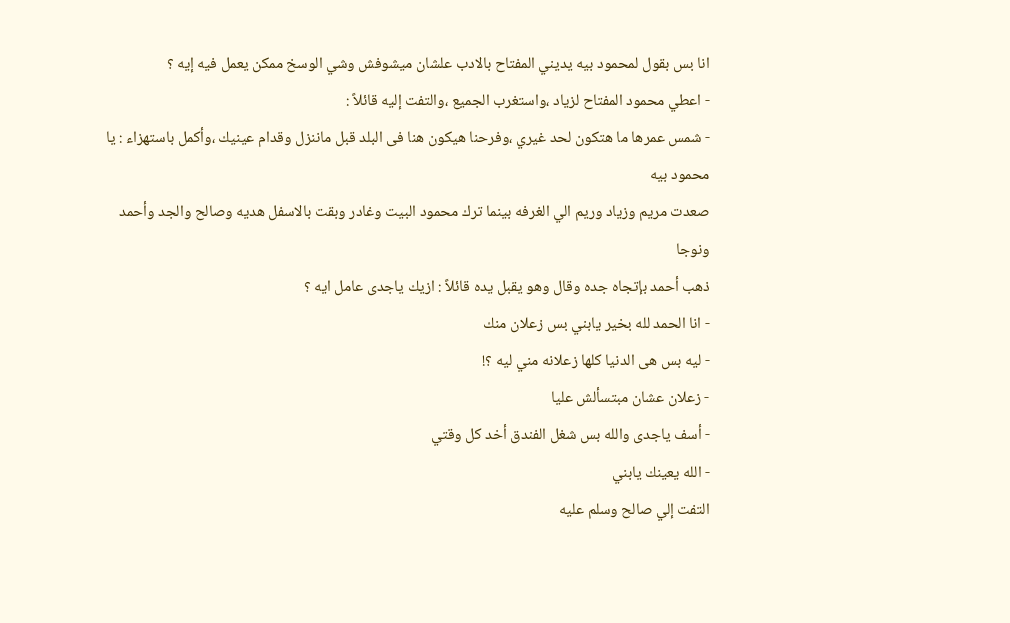انا بس بقول لمحمود بيه يديني المفتاح بالادب علشان ميشوفش وشي الوسخ ممكن يعمل فيه إيه ؟
- اعطي محمود المفتاح لزياد ،واستغرب الجميع ،والتفت إليه قائلاً :
- شمس عمرها ما هتكون لحد غيري ،وفرحنا هيكون هنا فى البلد قبل ماننزل وقدام عينيك ،وأكمل باستهزاء : يا محمود بيه
صعدت مريم وزياد وريم الي الغرفه بينما ترك محمود البيت وغادر وبقت بالاسفل هديه وصالح والجد وأحمد ونوجا
ذهب أحمد بإتجاه جده وقال وهو يقبل يده قائلاً : ازيك ياجدى عامل ايه ؟
- انا الحمد لله بخير يابني بس زعلان منك
- ليه بس هى الدنيا كلها زعلانه مني ليه ؟!
- زعلان عشان مبتسألش عليا
- أسف ياجدى والله بس شغل الفندق أخد كل وقتي
- الله يعينك يابني
التفت إلي صالح وسلم عليه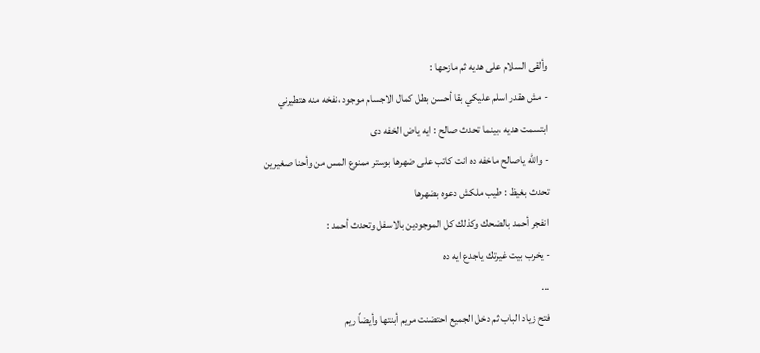وألقى السلام على هديه ثم مازحها :
- مش هقدر اسلم عليكي بقا أحسن بطل كمال الاجسام موجود ،نفخه منه هتطيرني
ابتسمت هديه ،بينما تحدث صالح : ايه ياض الخفه دى
- والله ياصالح ماخفه ده انت كاتب على ضهرها بوستر ممنوع المس من وأحنا صغيرين
تحدث بغيظ : طيب ملكش دعوه بضهرها
انفجر أحمد بالضحك وكذلك كل الموجودين بالاسفل وتحدث أحمد :
- يخرب بيت غيرتك ياجدع ايه ده
...
فتح زياد الباب ثم دخل الجميع احتضنت مريم أبنتها وأيضاً ريم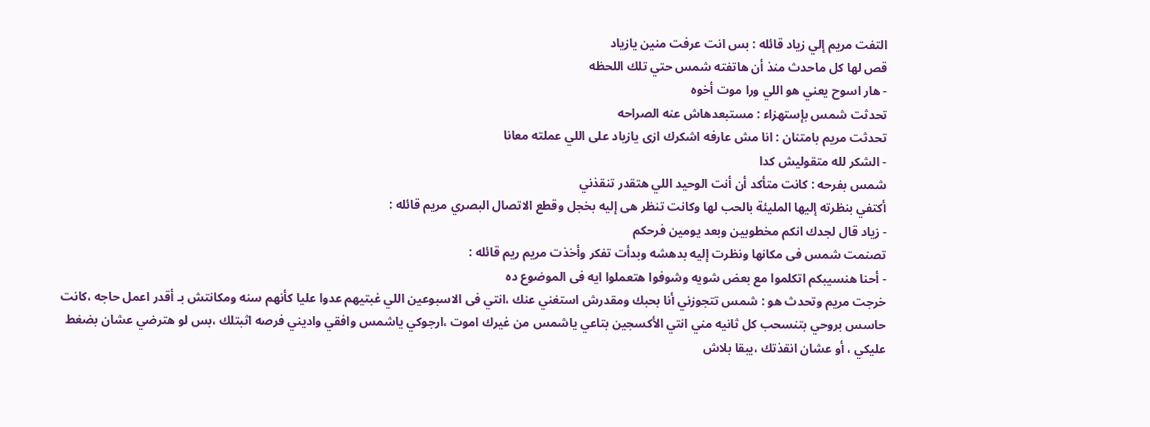التفت مريم إلي زياد قائله : بس انت عرفت منين يازياد
قص لها كل ماحدث منذ أن هاتفته شمس حتي تلك اللحظه
- هار اسوح يعني هو اللي ورا موت أخوه
تحدثت شمس بإستهزاء : مستبعدهاش عنه الصراحه
تحدثت مريم بامتنان : انا مش عارفه اشكرك ازى يازياد على اللي عملته معانا
- الشكر لله متقوليش كدا
شمس بفرحه : كانت متأكد أن أنت الوحيد اللي هتقدر تنقذني
أكتفي بنظرته إليها المليئة بالحب لها وكانت تنظر هى إليه بخجل وقطع الاتصال البصري مريم قائله :
- زياد قال لجدك انكم مخطوبين وبعد يومين فرحكم
تصنمت شمس فى مكانها ونظرت إليه بدهشه وبدأت تفكر وأخذت مريم ريم قائله :
- أحنا هنسيبكم اتكلموا مع بعض شويه وشوفوا هتعملوا ايه فى الموضوع ده
خرجت مريم وتحدث هو : شمس تتجوزني أنا بحبك ومقدرش استغني عنك ،انتي فى الاسبوعين اللي غبتيهم عدوا عليا كأنهم سنه ومكانتش بـ أقدر اعمل حاجه ،كانت حاسس بروحي بتنسحب كل ثانيه مني انتي الأكسجين بتاعي ياشمس من غيرك اموت ،ارجوكي ياشمس وافقي واديني فرصه اثبتلك ،بس لو هترضي عشان بضغط عليكي ، أو عشان انقذتك ،يبقا بلاش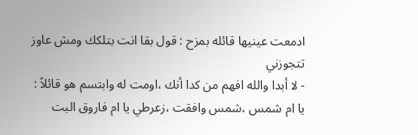ادمعت عينيها قائله بمزح : قول بقا انت بتلكك ومش عاوز تتجوزني
- لا أبدا والله افهم من كدا أنك ،اومت له وابتسم هو قائلاً : يا ام شمس ،شمس وافقت ،زعرطي يا ام فاروق البت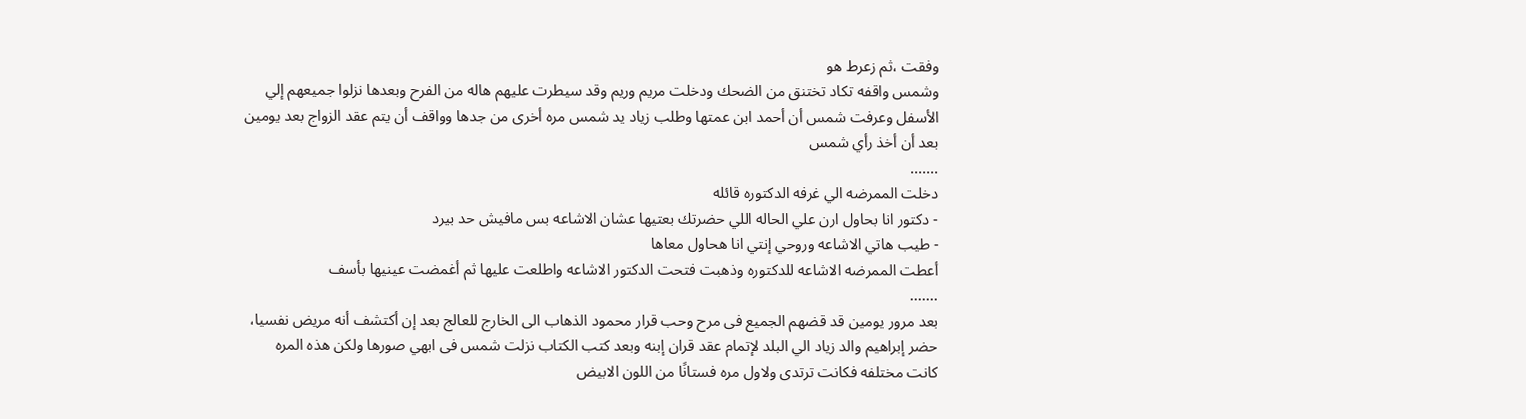وفقت ،ثم زعرط هو
وشمس واقفه تكاد تختنق من الضحك ودخلت مريم وريم وقد سيطرت عليهم هاله من الفرح وبعدها نزلوا جميعهم إلي الأسفل وعرفت شمس أن أحمد ابن عمتها وطلب زياد يد شمس مره أخرى من جدها وواقف أن يتم عقد الزواج بعد يومين بعد أن أخذ رأي شمس
.......
دخلت الممرضه الي غرفه الدكتوره قائله
- دكتور انا بحاول ارن علي الحاله اللي حضرتك بعتيها عشان الاشاعه بس مافيش حد بيرد
- طيب هاتي الاشاعه وروحي إنتي انا هحاول معاها
أعطت الممرضه الاشاعه للدكتوره وذهبت فتحت الدكتور الاشاعه واطلعت عليها ثم أغمضت عينيها بأسف
.......
بعد مرور يومين قد قضهم الجميع فى مرح وحب قرار محمود الذهاب الى الخارج للعالج بعد إن أكتشف أنه مريض نفسيا، حضر إبراهيم والد زياد الي البلد لإتمام عقد قران إبنه وبعد كتب الكتاب نزلت شمس فى ابهي صورها ولكن هذه المره كانت مختلفه فكانت ترتدى ولاول مره فستانًا من اللون الابيض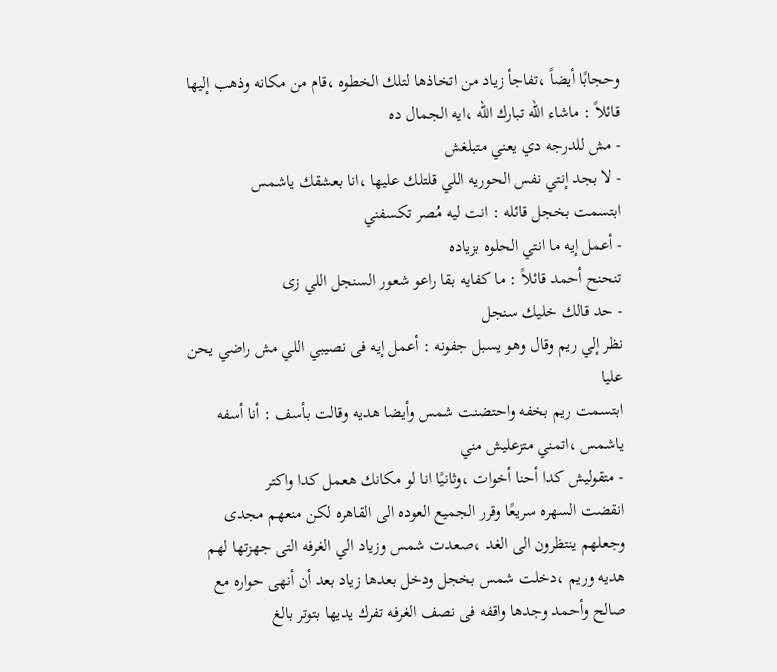وحجابًا أيضاً ،تفاجأ زياد من اتخاذها لتلك الخطوه ،قام من مكانه وذهب إليها قائلاً : ماشاء الله تبارك الله ،ايه الجمال ده
- مش للدرجه دي يعني متبلغش
- لا بجد إنتي نفس الحوريه اللي قلتلك عليها ،انا بعشقك ياشمس
ابتسمت بخجل قائله : انت ليه مُصر تكسفني
- أعمل إيه ما انتي الحلوه بزياده
تنحنح أحمد قائلاً : ما كفايه بقا راعو شعور السنجل اللي زى
- حد قالك خليك سنجل
نظر إلي ريم وقال وهو يسبل جفونه : أعمل إيه فى نصيبي اللي مش راضي يحن عليا
ابتسمت ريم بخفه واحتضنت شمس وأيضا هديه وقالت بأسف : أنا أسفه ياشمس ،اتمني متزعليش مني
- متقوليش كدا أحنا أخوات ،وثانيًا انا لو مكانك هعمل كدا واكتر
انقضت السهره سريعًا وقرر الجميع العوده الى القاهره لكن منعهم مجدى وجعلهم ينتظرون الى الغد ،صعدت شمس وزياد الي الغرفه التى جهزتها لهم هديه وريم ،دخلت شمس بخجل ودخل بعدها زياد بعد أن أنهى حواره مع صالح وأحمد وجدها واقفه فى نصف الغرفه تفرك يديها بتوتر بالغ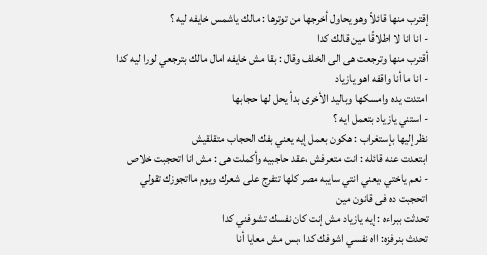إقترب منها قائلاً وهو يحاول أخرجها من توترها : مالك ياشمس خايفه ليه ؟
- انا انا لا اطلاقًا مين قالك كدا
أقترب منها وترجعت هى الى الخلف وقال : بقا مش خايفه امال مالك بترجعي لورا ليه كدا
- انا ما أنا واقفه اهو يازياد
امتدت يده وامسكها وباليد الأخرى بدأ يحل لها حجابها
- استني يازياد بتعمل ايه ؟
نظر إليها بإستغراب : هكون بعمل إيه يعني بفك الحجاب متقلقيش
ابتعدت عنه قائله : انت متعرفش ،عقد حاجبيه وأكملت هى : مش انا اتحجبت خلاص
- نعم ياختي ،يعني انتي سايبه مصر كلها تتفرج على شعرك ويوم مااتجوزك تقولي اتحجبت ده فى قانون مين
تحدثت ببراءه : إيه يازياد مش إنت كان نفسك تشوفني كدا
تحدث بنرفزه: ااه نفسي اشوفك كدا ،بس مش معايا أنا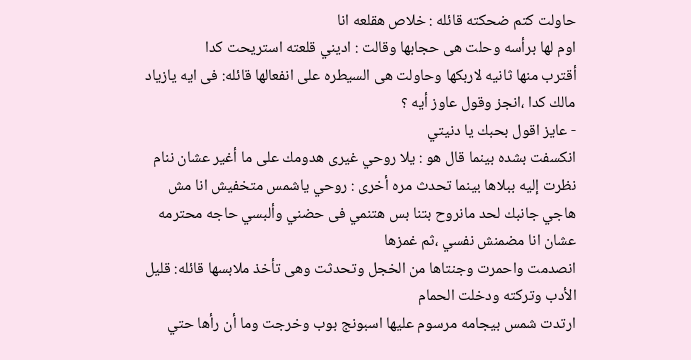حاولت كتم ضحكته قائله : خلاص هقلعه انا
اوم لها برأسه وحلت هى حجابها وقالت : اديني قلعته استريحت كدا
أقترب منها ثانيه لاربكها وحاولت هى السيطره على انفعالها قائله: فى ايه يازياد مالك كدا ،انجز وقول عاوز أيه ؟
- عايز اقول بحبك يا دنيتي
انكسفت بشده بينما قال هو : يلا روحي غيرى هدومك على ما أغير عشان ننام
نظرت إليه ببلاها بينما تحدث مره أخرى : روحي ياشمس متخفيش انا مش هاجي جانبك لحد مانروح بتنا بس هتنمي فى حضني وألبسي حاجه محترمه عشان انا مضمنش نفسي ،ثم غمزها
انصدمت واحمرت وجنتاها من الخجل وتحدثت وهى تأخذ ملابسها قائله: قليل الأدب وتركته ودخلت الحمام
ارتدت شمس بيجامه مرسوم عليها اسبونج بوب وخرجت وما أن رأها حتي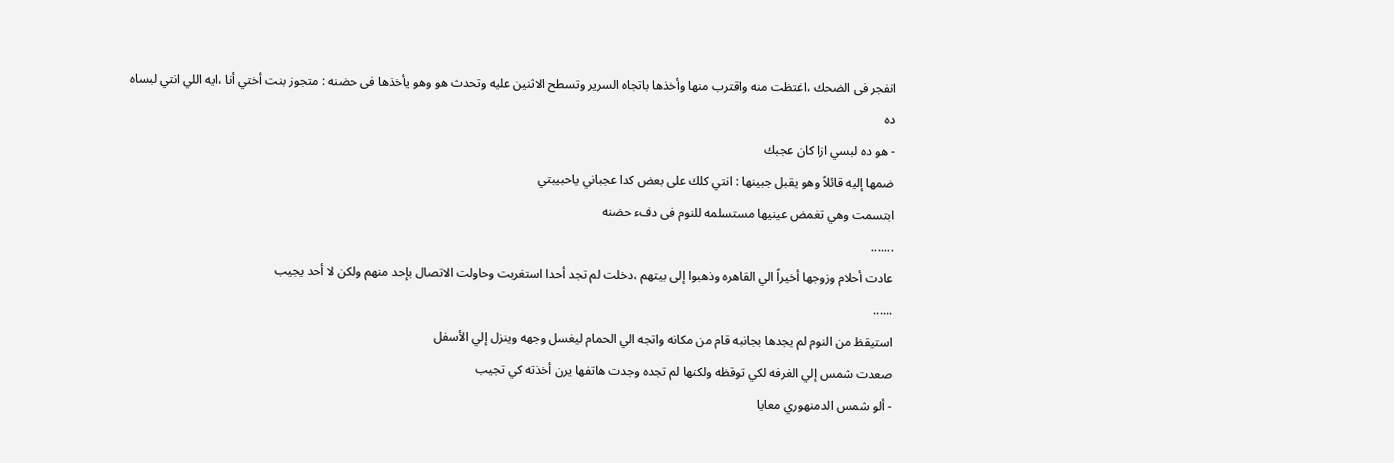انفجر فى الضحك ،اغتظت منه واقترب منها وأخذها باتجاه السرير وتسطح الاثنين عليه وتحدث هو وهو يأخذها فى حضنه : متجوز بنت أختي أنا ،ايه اللي انتي لبساه ده
- هو ده لبسي ازا كان عجبك
ضمها إليه قائلاً وهو يقبل جبينها : انتي كلك على بعض كدا عجباني ياحبيبتي
ابتسمت وهي تغمض عينيها مستسلمه للنوم فى دفء حضنه
.......
عادت أحلام وزوجها أخيراً الي القاهره وذهبوا إلى بيتهم ،دخلت لم تجد أحدا استغربت وحاولت الاتصال بإحد منهم ولكن لا أحد يجيب
......
استيقظ من النوم لم يجدها بجانبه قام من مكانه واتجه الي الحمام ليغسل وجهه وينزل إلي الأسفل
صعدت شمس إلي الغرفه لكي توقظه ولكنها لم تجده وجدت هاتفها يرن أخذته كي تجيب
- ألو شمس الدمنهوري معايا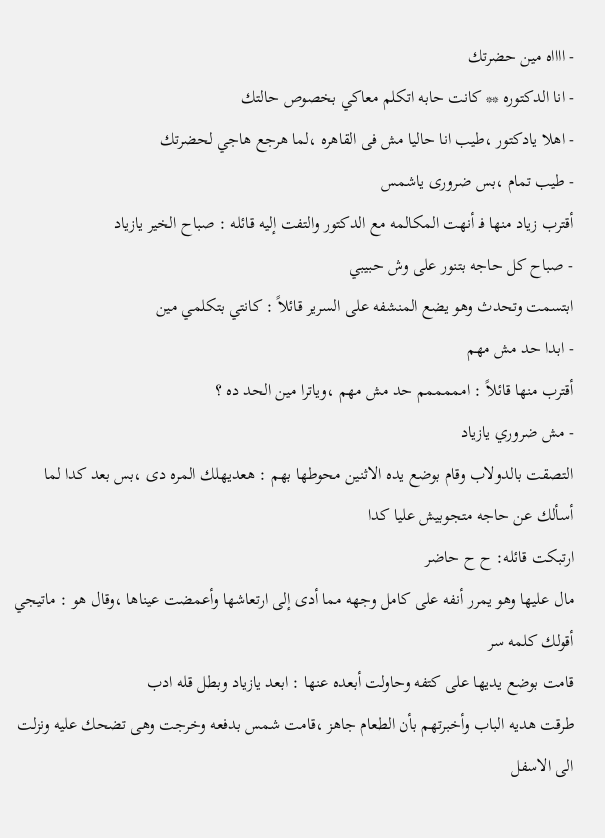- ااااه مين حضرتك
- انا الدكتوره ** كانت حابه اتكلم معاكي بخصوص حالتك
- اهلا يادكتور ،طيب انا حاليا مش فى القاهره ،لما هرجع هاجي لحضرتك
- طيب تمام ،بس ضرورى ياشمس
أقترب زياد منها فـ أنهت المكالمه مع الدكتور والتفت إليه قائله : صباح الخير يازياد
- صباح كل حاجه بتنور على وش حبيبي
ابتسمت وتحدث وهو يضع المنشفه على السرير قائلاً : كانتي بتكلمي مين
- ابدا حد مش مهم
أقترب منها قائلاً : امممممم حد مش مهم ،وياترا مين الحد ده ؟
- مش ضروري يازياد
التصقت بالدولاب وقام بوضع يده الاثنين محوطها بهم : هعديهلك المره دى ،بس بعد كدا لما أسألك عن حاجه متجوبيش عليا كدا
ارتبكت قائله: ح ح حاضر
مال عليها وهو يمرر أنفه على كامل وجهه مما أدى إلى ارتعاشها وأعمضت عيناها ،وقال هو : ماتيجي أقولك كلمه سر
قامت بوضع يديها على كتفه وحاولت أبعده عنها : ابعد يازياد وبطل قله ادب
طرقت هديه الباب وأخبرتهم بأن الطعام جاهز ،قامت شمس بدفعه وخرجت وهى تضحك عليه ونزلت الى الاسفل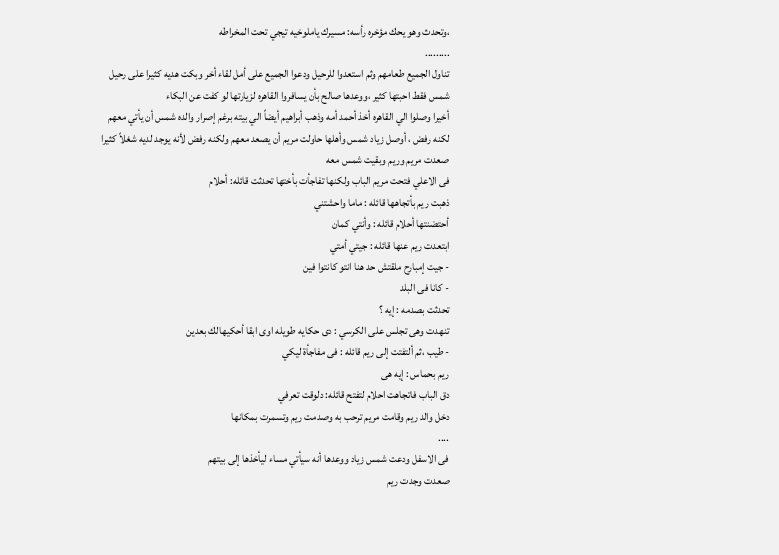،وتحدث وهو يحك مؤخره رأسه: مسيرك ياملوخيه تيجي تحت المخراطه
.........
تناول الجميع طعامهم وثم استعدوا للرحيل ودعوا الجميع على أمل لقاء أخر وبكت هديه كثيرا على رحيل شمس فقط احبتها كثير ،ووعدها صالح بأن يسافروا القاهره لزيارتها لو كفت عن البكاء
أخيرا وصلوا الي القاهره أخذ أحمد أمه وذهب أبراهيم أيضاً الي بيته برغم إصرار والده شمس أن يأتي معهم لكنه رفض ، أوصل زياد شمس وأهلها حاولت مريم أن يصعد معهم ولكنه رفض لأنه يوجد لديه شغلاً كثيرا صعدت مريم وريم وبقيت شمس معه
فى الاعلي فتحت مريم الباب ولكنها تفاجأت بأختها تحدثت قائله: أحلام
ذهبت ريم بأتجاهها قائله : ماما واحشتني
أحتضنتها أحلام قائله : وأنتي كمان
ابتعدت ريم عنها قائله : جيتي أمتي
- جيت إمبارح ملقتش حد هنا انتو كانتوا فين
- كانا فى البلد
تحدثت بصدمه : إيه ؟
تنهدت وهى تجلس على الكرسي : دى حكايه طويله اوى ابقا أحكيهالك بعدين
- طيب ،ثم ألتفتت إلى ريم قائله : فى مفاجأة ليكي
ريم بحماس : إيه هى
دق الباب فاتجاهت احلام لتفتح قائله: دلوقت تعرفي
دخل والد ريم وقامت مريم ترحب به وصدمت ريم وتسمرت بمكانها
....
فى الاسفل ودعت شمس زياد ووعدها أنه سيأتي مساء ليأخذها إلى بيتهم
صعدت وجدت ريم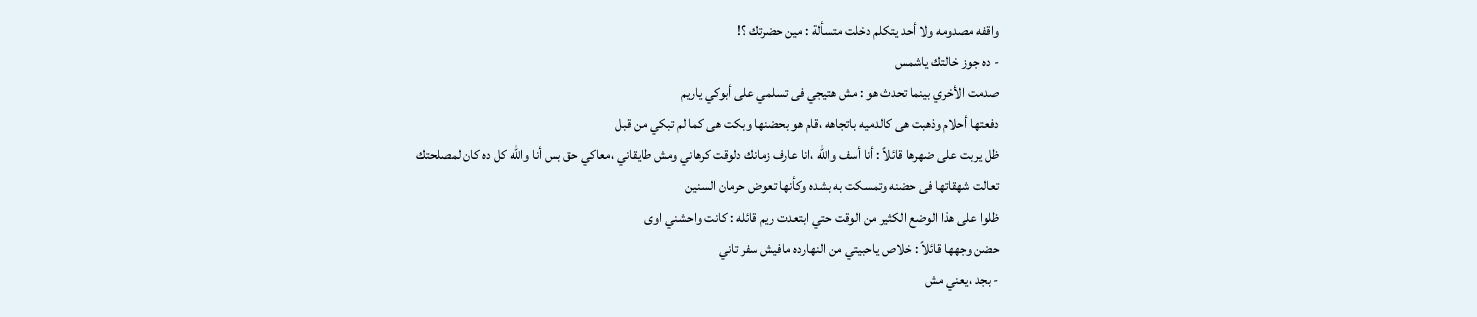واقفه مصدومه ولا أحد يتكلم دخلت متسألة : مين حضرتك ؟!
- ده جوز خالتك ياشمس
صدمت الأخري بينما تحدث هو : مش هتيجي فى تسلمي على أبوكي ياريم
دفعتها أحلام وذهبت هى كالدميه باتجاهه ،قام هو بحضنها وبكت هى كما لم تبكي من قبل
ظل يربت على ضهرها قائلاً : أنا أسف والله ،انا عارف زمانك دلوقت كرهاني ومش طايقاني ،معاكي حق بس أنا والله كل ده كان لمصلحتك
تعالت شهقاتها فى حضنه وتمسكت به بشده وكأنها تعوض حرمان السنين
ظلوا على هذا الوضع الكثير من الوقت حتي ابتعدت ريم قائله : كانت واحشني اوى
حضن وجهها قائلاً : خلاص ياحبيتي من النهارده مافيش سفر تاني
- بجد ،يعني مش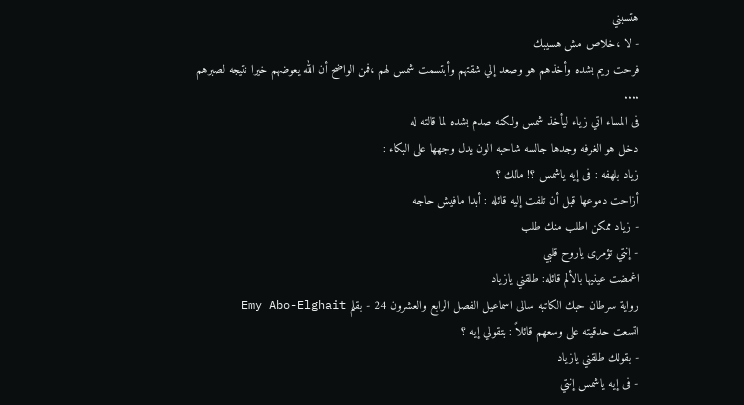هتسبني
- لا ،خلاص مش هسيبك
فرحت ريم بشده وأخذهم هو وصعد إلي شقتهم وأبتسمت شمس لهم ،فمن الواضح أن الله يعوضهم خيرا نتيجه لصبرهم
....
فى المساء اتي زياء ليأخذ شمس ولكنه صدم بشده لما قالته له
دخل هو الغرفه وجدها جالسه شاحبه الون يدل وجهها على البكاء :
زياد بلهفه : فى إيه ياشمس ؟! مالك ؟
أزاحت دموعها قبل أن تلفت إليه قائله : أبدا مافيش حاجه
- زياد ممكن اطلب منك طلب
- إنتي تؤمرى ياروح قلبي
اغمضت عينيها بالألم قائله: طلقني يازياد
رواية سرطان حبك الكاتبه سالى اسماعيل الفصل الرابع والعشرون 24 - بقلم Emy Abo-Elghait
اتسعت حدقيته على وسعهم قائلاً : بتقولي إيه ؟
- بقولك طلقني يازياد
- فى إيه ياشمس إنتي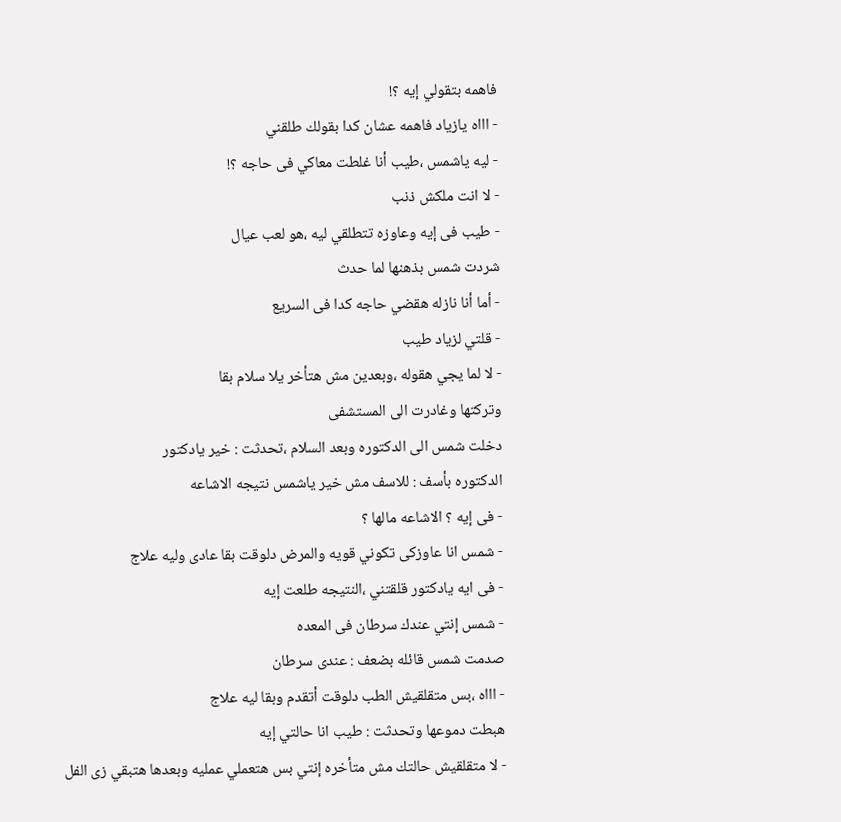فاهمه بتقولي إيه ؟!
- اااه يازياد فاهمه عشان كدا بقولك طلقني
- ليه ياشمس ،طيب أنا غلطت معاكي فى حاجه ؟!
- لا انت ملكش ذنب
- طيب فى إيه وعاوزه تتطلقي ليه ،هو لعب عيال
شردت شمس بذهنها لما حدث
- أما أنا نازله هقضي حاجه كدا فى السريع
- قلتي لزياد طيب
- لا لما يجي هقوله ،وبعدين مش هتأخر يلا سلام بقا
وتركتها وغادرت الى المستشفى
دخلت شمس الى الدكتوره وبعد السلام ،تحدثت : خير يادكتور
الدكتوره بأسف : للاسف مش خير ياشمس نتيجه الاشاعه
- فى إيه ؟ الاشاعه مالها ؟
- شمس انا عاوزكى تكوني قويه والمرض دلوقت بقا عادى وليه علاج
- فى ايه يادكتور قلقتني ،النتيجه طلعت إيه
- شمس إنتي عندك سرطان فى المعده
صدمت شمس قائله بضعف : عندى سرطان
- اااه ،بس متقلقيش الطب دلوقت أتقدم وبقا ليه علاج
هبطت دموعها وتحدثت : طيب انا حالتي إيه
- لا متقلقيش حالتك مش متأخره إنتي بس هتعملي عمليه وبعدها هتبقي زى الفل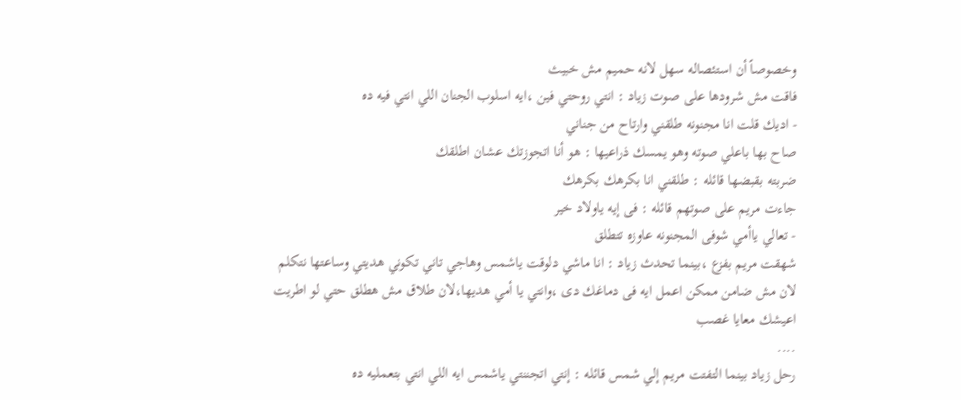وخصوصاً أن استئصاله سهل لانه حميم مش خبيث
فاقت مش شرودها على صوت زياد : انتي روحتي فين ،ايه اسلوب الجنان اللي انتي فيه ده
- اديك قلت انا مجنونه طلقني وارتاح من جناني
صاح بها باعلي صوته وهو يمسك ذراعيها : هو أنا اتجوزتك عشان اطلقك
ضربته بقبضها قائله : طلقني انا بكرهك بكرهك
جاءت مريم على صوتهم قائله : فى إيه ياولاد خير
- تعالي ياأمي شوفى المجنونه عاوزه تتطلق
شهقت مريم بفزع ،بينما تحدث زياد : انا ماشي دلوقت ياشمس وهاجي تاني تكوني هديتي وساعتها نتكلم لان مش ضامن ممكن اعمل ايه فى دماغك دى ،وانتي يا أمي هديها،لان طلاق مش هطلق حتي لو اطريت اعيشك معايا غصب
....
رحل زياد بينما التفتت مريم إلي شمس قائله : إنتي اتجننتي ياشمس ايه اللي انتي بتعمليه ده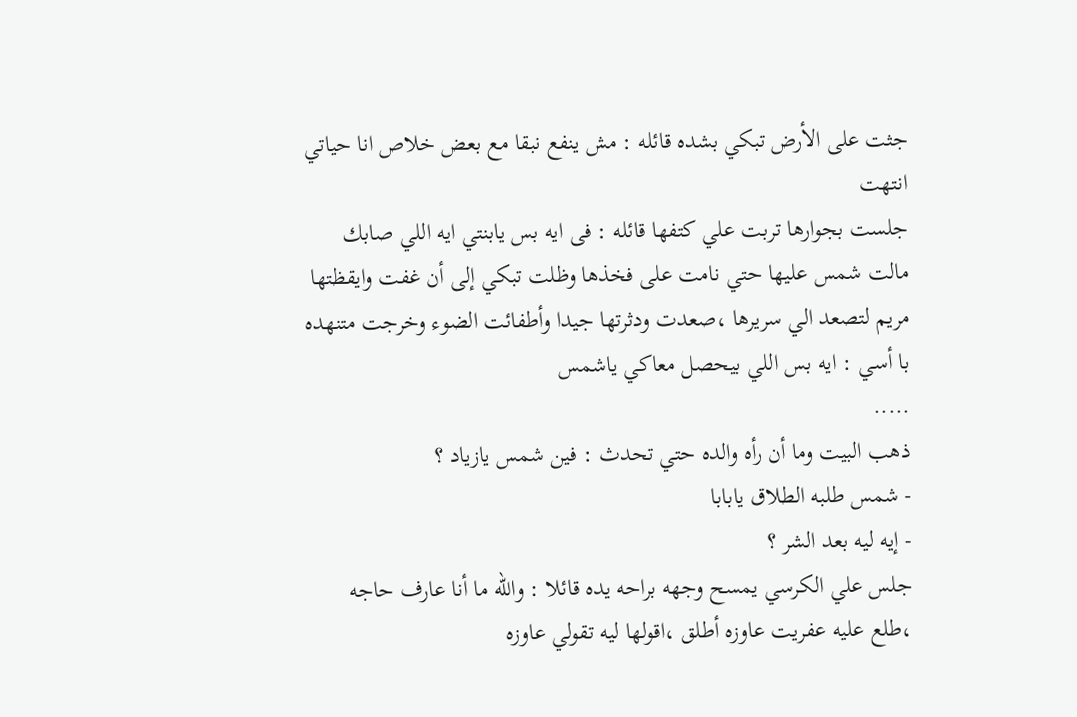جثت على الأرض تبكي بشده قائله : مش ينفع نبقا مع بعض خلاص انا حياتي انتهت
جلست بجوارها تربت علي كتفها قائله : فى ايه بس يابنتي ايه اللي صابك
مالت شمس عليها حتي نامت على فخذها وظلت تبكي إلى أن غفت وايقظتها مريم لتصعد الي سريرها ،صعدت ودثرتها جيدا وأطفائت الضوء وخرجت متنهده با أسي : ايه بس اللي بيحصل معاكي ياشمس
.....
ذهب البيت وما أن رأه والده حتي تحدث : فين شمس يازياد ؟
- شمس طلبه الطلاق يابابا
- إيه ليه بعد الشر ؟
جلس علي الكرسي يمسح وجهه براحه يده قائلا : والله ما أنا عارف حاجه ،طلع عليه عفريت عاوزه أطلق ،اقولها ليه تقولي عاوزه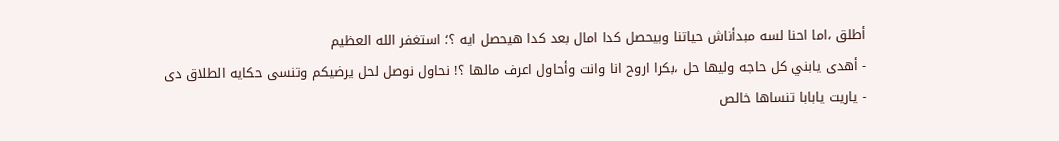أطلق ،اما احنا لسه مبدأناش حياتنا وبيحصل كدا امال بعد كدا هيحصل ايه ؟؛ استغفر الله العظيم
- أهدى يابني كل حاجه وليها حل ،بكرا اروح انا وانت وأحاول اعرف مالها ؟! نحاول نوصل لحل يرضيكم وتنسى حكايه الطلاق دى
- ياريت يابابا تنساها خالص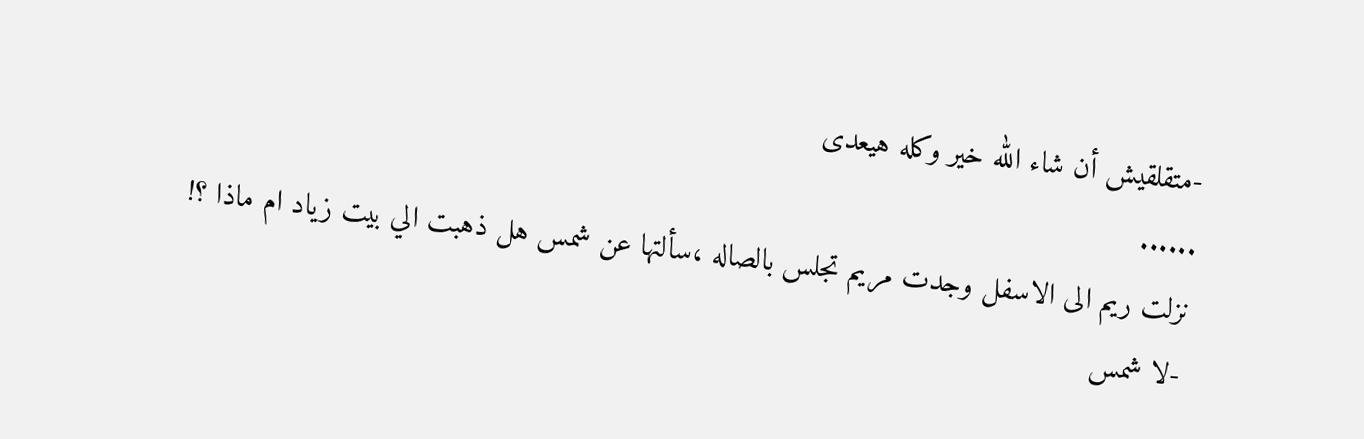-متقلقيش أن شاء الله خير وكله هيعدى
......
نزلت ريم الى الاسفل وجدت مريم تجلس بالصاله ،سألتها عن شمس هل ذهبت الي بيت زياد ام ماذا ؟!
-لا شمس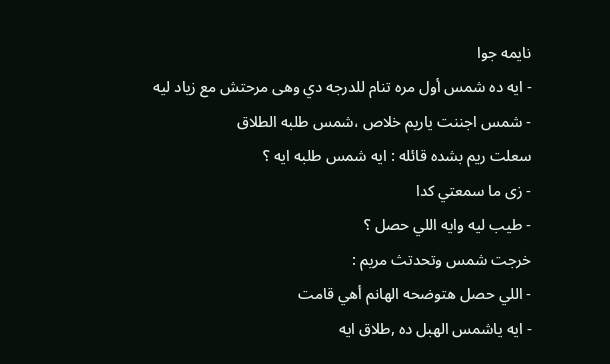نايمه جوا
- ايه ده شمس أول مره تنام للدرجه دي وهى مرحتش مع زياد ليه
- شمس اجننت ياريم خلاص ،شمس طلبه الطلاق
سعلت ريم بشده قائله : ايه شمس طلبه ايه ؟
- زى ما سمعتي كدا
- طيب ليه وايه اللي حصل ؟
خرجت شمس وتحدتث مريم :
- اللي حصل هتوضحه الهانم أهي قامت
- ايه ياشمس الهبل ده ,طلاق ايه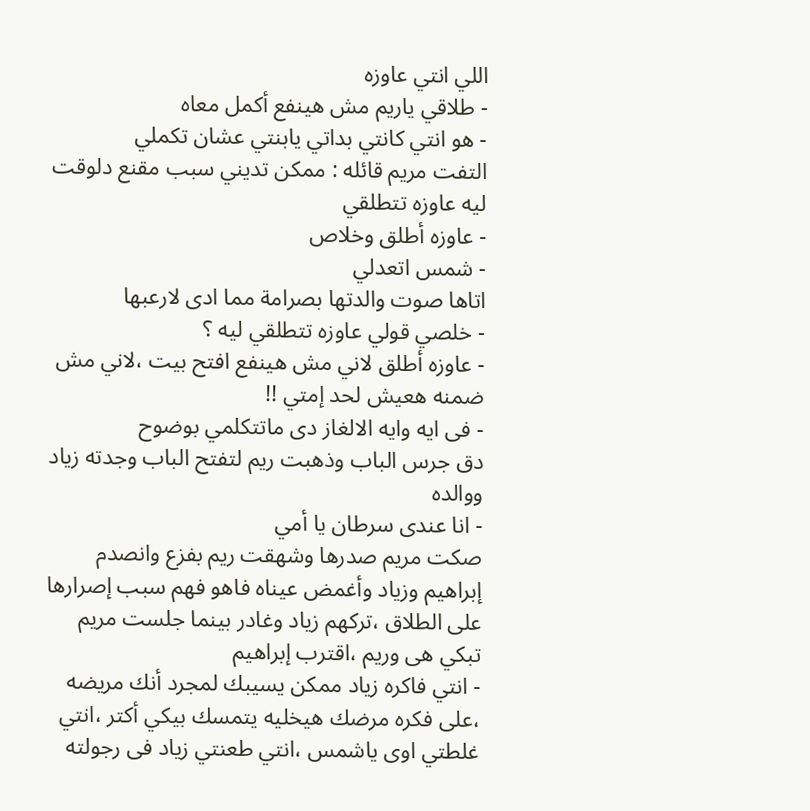اللي انتي عاوزه
- طلاقي ياريم مش هينفع أكمل معاه
- هو انتي كانتي بداتي يابنتي عشان تكملي
التفت مريم قائله : ممكن تديني سبب مقنع دلوقت ليه عاوزه تتطلقي
- عاوزه أطلق وخلاص
- شمس اتعدلي
اتاها صوت والدتها بصرامة مما ادى لارعبها
- خلصي قولي عاوزه تتطلقي ليه ؟
- عاوزه أطلق لاني مش هينفع افتح بيت ،لاني مش ضمنه هعيش لحد إمتي !!
- فى ايه وايه الالغاز دى ماتتكلمي بوضوح
دق جرس الباب وذهبت ريم لتفتح الباب وجدته زياد ووالده
- انا عندى سرطان يا أمي
صكت مريم صدرها وشهقت ريم بفزع وانصدم إبراهيم وزياد وأغمض عيناه فاهو فهم سبب إصرارها على الطلاق ،تركهم زياد وغادر بينما جلست مريم تبكي هى وريم ،اقترب إبراهيم
- انتي فاكره زياد ممكن يسيبك لمجرد أنك مريضه ،على فكره مرضك هيخليه يتمسك بيكي أكتر ،انتي غلطتي اوى ياشمس ،انتي طعنتي زياد فى رجولته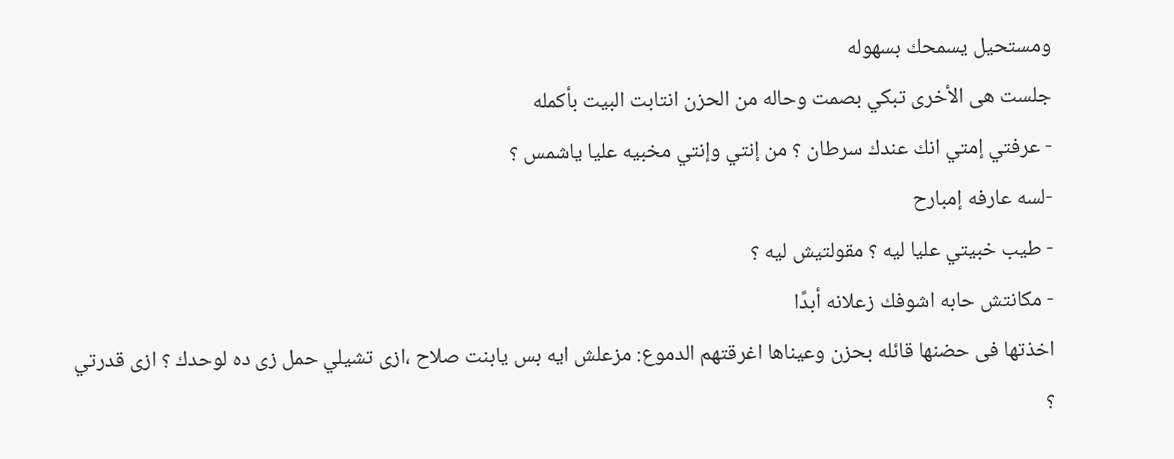ومستحيل يسمحك بسهوله
جلست هى الأخرى تبكي بصمت وحاله من الحزن انتابت البيت بأكمله
- عرفتي إمتي انك عندك سرطان ؟ من إنتي وإنتي مخبيه عليا ياشمس ؟
-لسه عارفه إمبارح
- طيب خبيتي عليا ليه ؟ مقولتيش ليه ؟
- مكانتش حابه اشوفك زعلانه أبدًا
اخذتها فى حضنها قائله بحزن وعيناها اغرقتهم الدموع: مزعلش ايه بس يابنت صلاح ،ازى تشيلي حمل زى ده لوحدك ؟ ازى قدرتي ؟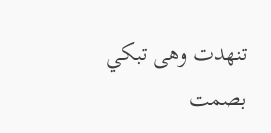تنهدت وهى تبكي بصمت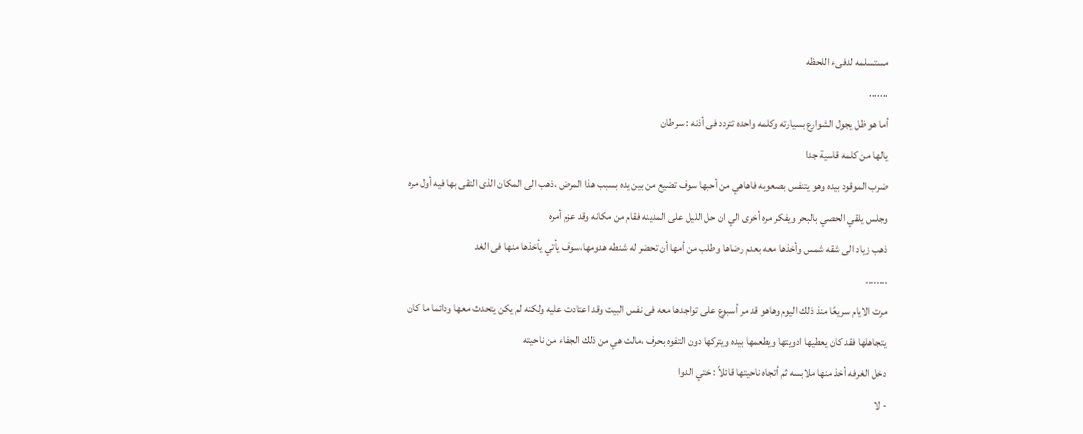مستسلمه لدفىء اللحظه
.......
أما هو ظل يجول الشوارع بسيارته وكلمه واحده تتردد فى أذنه : سرطان
يالها من كلمه قاسية جدا
ضرب الموقود بيده وهو يتنفس بصعوبه فاهاهي من أحبها سوف تضيع من بين يده بسبب هذا المرض ،ذهب الى المكان الذى التقى بها فيه أول مره وجلس يلقي الحصي بالبحر ويفكر مره أخرى الي ان حل الليل على المدينه فقام من مكانه وقد عزم أمره
ذهب زياد الى شقه شمس وأخذها معه بعدم رضاها وطلب من أمها أن تحضر له شنطه هدومها،سوف يأتي يأخذها منها فى الغد
........
مرت الايام سريعًا منذ ذلك اليوم وهاهو قد مر أسبوع على تواجدها معه فى نفس البيت وقد اعتادت عليه ولكنه لم يكن يتحدث معها ودائما ما كان يتجاهلها فقد كان يعطيها ادويتها ويطعمها بيده ويتركها دون التفوه بحرف ،مالت هي من ذلك الجفاء من ناحيته
دخل الغرفه أخذ منها ملابسه ثم أتجاه ناحيتها قائلاً : ختي الدوا
- لا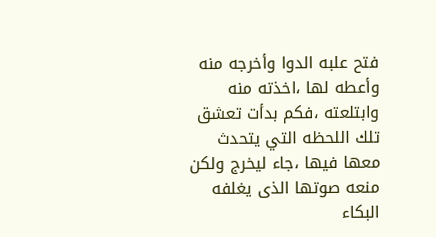فتح علبه الدوا وأخرجه منه وأعطه لها ،اخذته منه وابتلعته ،فكم بدأت تعشق تلك اللحظه التي يتحدث معها فيها ،جاء ليخرج ولكن منعه صوتها الذى يغلفه البكاء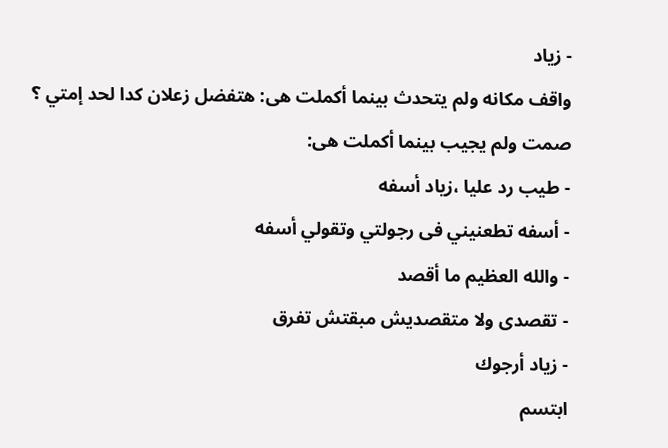- زياد
واقف مكانه ولم يتحدث بينما أكملت هى: هتفضل زعلان كدا لحد إمتي ؟
صمت ولم يجيب بينما أكملت هى:
- طيب رد عليا ،زياد أسفه
- أسفه تطعنيني فى رجولتي وتقولي أسفه
- والله العظيم ما أقصد
- تقصدى ولا متقصديش مبقتش تفرق
- زياد أرجوك
ابتسم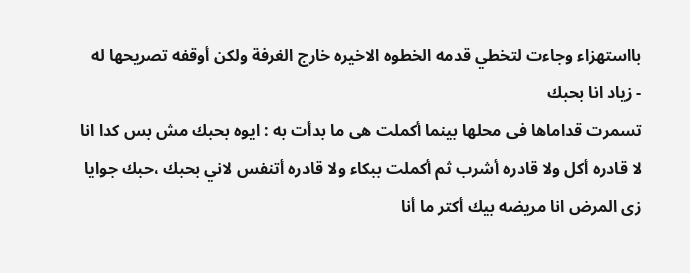بااستهزاء وجاءت لتخطي قدمه الخطوه الاخيره خارج الغرفة ولكن أوقفه تصريحها له
- زياد انا بحبك
تسمرت قداماها فى محلها بينما أكملت هى ما بدأت به : ايوه بحبك مش بس كدا انا لا قادره أكل ولا قادره أشرب ثم أكملت ببكاء ولا قادره أتنفس لاني بحبك ،حبك جوايا زى المرض انا مريضه بيك أكتر ما أنا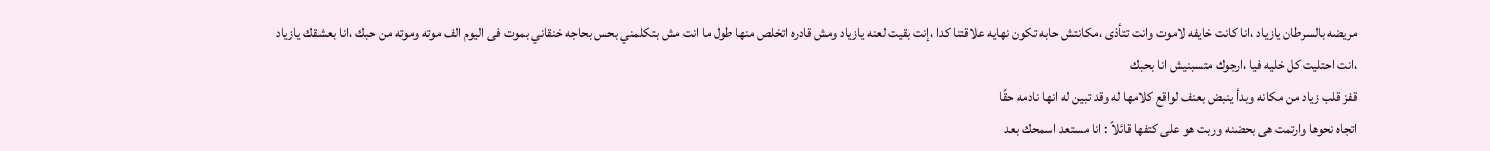مريضه بالسرطان يازياد ،انا كانت خايفه لاموت وانت تتأذى ،مكانتش حابه تكون نهايه علاقتنا كدا ،إنت بقيت لعنه يازياد ومش قادره اتخلص منها طول ما انت مش بتكلمني بحس بحاجه خنقاني بموت فى اليوم الف موته وموته من حبك ،انا بعشقك يازياد ،انت احتليت كل خليه فيا ،ارجوك متسبنيش انا بحبك
قفز قلب زياد من مكانه وبدأ ينبض بعنف لواقع كلامها له وقد تبين له انها نادمه حقًا
اتجاه نحوها وارتمت هى بحضنه وربت هو على كتفها قائلاً : انا مستعد اسمحك بعد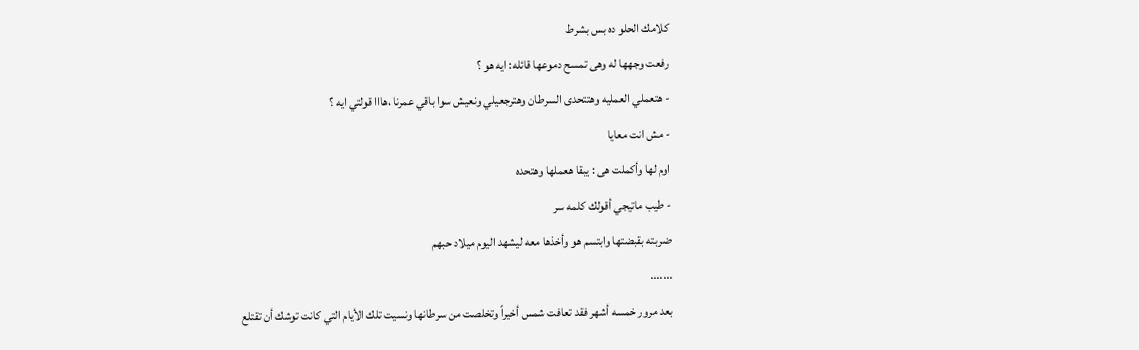كلامك الحلو ده بس بشرط
رفعت وجهها له وهى تمسح دموعها قائله: ايه هو ؟
- هتعملي العمليه وهتتحدى السرطان وهترجعيلي ونعيش سوا باقي عمرنا ،هااا قولتي ايه ؟
- مش انت معايا
اوم لها وأكملت هى : يبقا هعملها وهتحده
- طيب ماتيجي أقولك كلمه سر
ضربته بقبضتها وابتسم هو وأخذها معه ليشهد اليوم ميلاد حبهم
.......
بعد مرور خمسه أشهر فقد تعافت شمس أخيراً وتخلصت من سرطانها ونسيت تلك الأيام التي كانت توشك أن تقتلع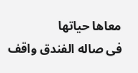معاها حياتها
فى صاله الفندق واقف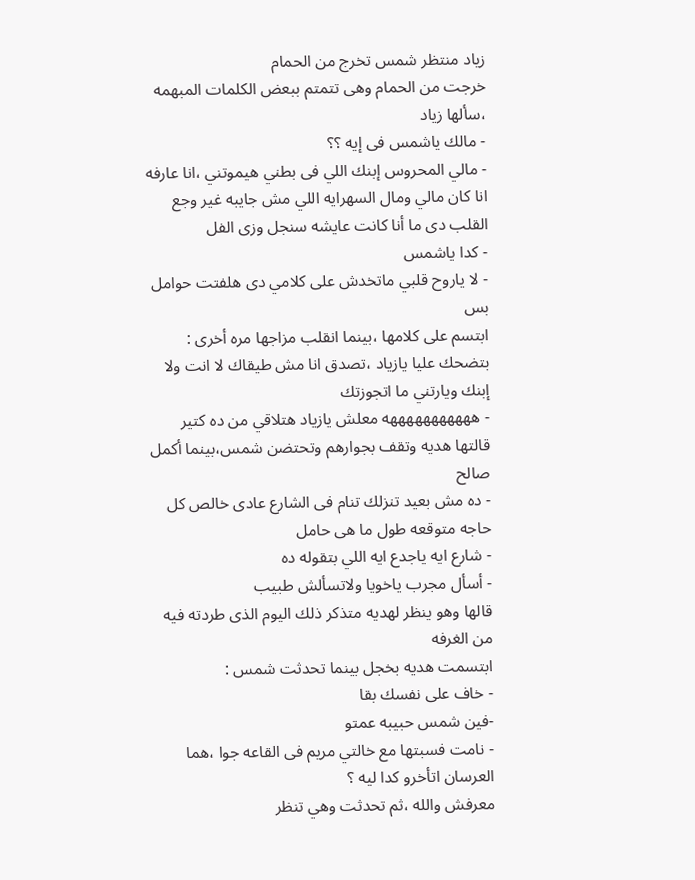زياد منتظر شمس تخرج من الحمام
خرجت من الحمام وهى تتمتم ببعض الكلمات المبهمه ،سألها زياد
- مالك ياشمس فى إيه ؟؟
- مالي المحروس إبنك اللي فى بطني هيموتني ،انا عارفه انا كان مالي ومال السهرايه اللي مش جايبه غير وجع القلب دى ما أنا كانت عايشه سنجل وزى الفل
- كدا ياشمس
- لا ياروح قلبي ماتخدش على كلامي دى هلفتت حوامل بس
ابتسم على كلامها ،بينما انقلب مزاجها مره أخرى : بتضحك عليا يازياد ،تصدق انا مش طيقاك لا انت ولا إبنك ويارتني ما اتجوزتك
- هههههههههههه معلش يازياد هتلاقي من ده كتير
قالتها هديه وتقف بجوارهم وتحتضن شمس،بينما أكمل صالح
- ده مش بعيد تنزلك تنام فى الشارع عادى خالص كل حاجه متوقعه طول ما هى حامل
- شارع ايه ياجدع ايه اللي بتقوله ده
- أسأل مجرب ياخويا ولاتسألش طبيب
قالها وهو ينظر لهديه متذكر ذلك اليوم الذى طردته فيه من الغرفه
ابتسمت هديه بخجل بينما تحدثت شمس :
- خاف على نفسك بقا
-فين شمس حبيبه عمتو
- نامت فسبتها مع خالتي مريم فى القاعه جوا ،هما العرسان اتأخرو كدا ليه ؟
معرفش والله ،ثم تحدثت وهي تنظر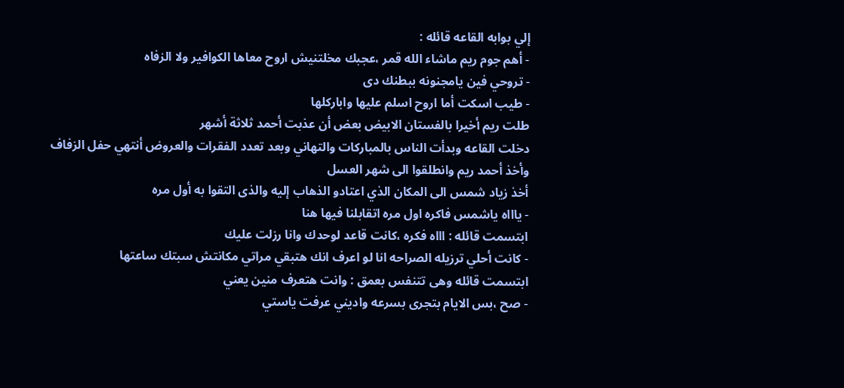إلي بوابه القاعه قائله :
- أهم جوم ريم ماشاء الله قمر ،عجبك مخلتنيش اروح معاها الكوافير ولا الزفاه
- تروحي فين يامجنونه ببطنك دى
- طيب اسكت أما اروح اسلم عليها واباركلها
طلت ريم أخيرا بالفستان الابيض بعض أن عذبت أحمد ثلاثة أشهر
دخلت القاعه وبدأت الناس بالمباركات والتهاني وبعد تعدد الفقرات والعروض أنتهي حفل الزفاف وأخذ أحمد ريم وانطلقوا الى شهر العسل
أخذ زياد شمس الى المكان الذي اعتادو الذهاب إليه والذى التقوا به أول مره
- ياااه ياشمس فاكره اول مره اتقابلنا فيها هنا
ابتسمت قائله : اااه فكره ،كانت قاعد لوحدك وانا رزلت عليك
- كانت أحلي ترزيله الصراحه انا لو اعرف انك هتبقي مراتي مكانتش سبتك ساعتها
ابتسمت قائله وهى تتنفس بعمق : وانت هتعرف منين يعني
- صح ،بس الايام بتجرى بسرعه واديني عرفت ياستي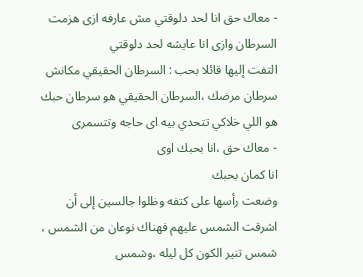- معاك حق انا لحد دلوقتي مش عارفه ازى هزمت السرطان وازى انا عايشه لحد دلوقتي
التفت إليها قائلا بحب : السرطان الحقيقي مكانش سرطان مرضك ،السرطان الحقيقي هو سرطان حبك هو اللي خلاكي تتحدي بيه اى حاجه وتتسمرى
- معاك حق ،انا بحبك اوى
انا كمان بحبك
وضعت رأسها على كتفه وظلوا جالسين إلى أن اشرقت الشمس عليهم فهناك نوعان من الشمس ، شمس تنير الكون كل ليله ،وشمس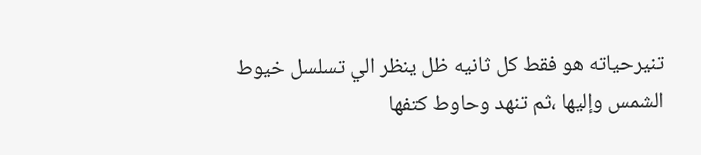تنيرحياته هو فقط كل ثانيه ظل ينظر الي تسلسل خيوط الشمس وإليها ،ثم تنهد وحاوط كتفها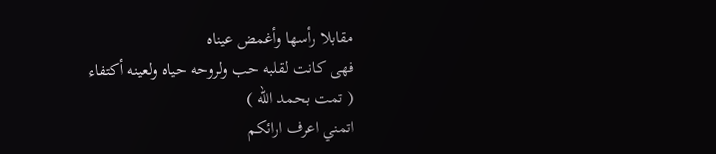مقابلا رأسها وأغمض عيناه
فهى كانت لقلبه حب ولروحه حياه ولعينه أكتفاء
( تمت بحمد الله )
اتمني اعرف ارائكم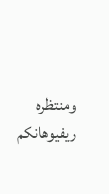ومنتظره ريفيوهانكم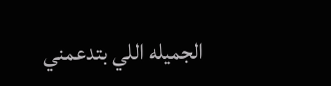الجميله اللي بتدعمني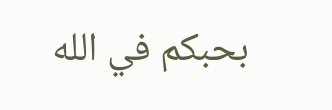بحبكم في الله